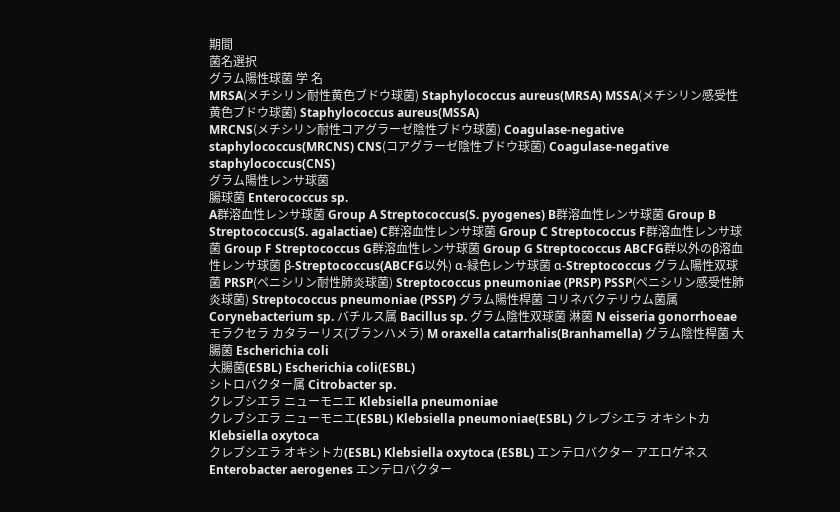期間
菌名選択
グラム陽性球菌 学 名
MRSA(メチシリン耐性黄色ブドウ球菌) Staphylococcus aureus(MRSA) MSSA(メチシリン感受性黄色ブドウ球菌) Staphylococcus aureus(MSSA)
MRCNS(メチシリン耐性コアグラーゼ陰性ブドウ球菌) Coagulase-negative staphylococcus(MRCNS) CNS(コアグラーゼ陰性ブドウ球菌) Coagulase-negative staphylococcus(CNS)
グラム陽性レンサ球菌
腸球菌 Enterococcus sp.
A群溶血性レンサ球菌 Group A Streptococcus(S. pyogenes) B群溶血性レンサ球菌 Group B Streptococcus(S. agalactiae) C群溶血性レンサ球菌 Group C Streptococcus F群溶血性レンサ球菌 Group F Streptococcus G群溶血性レンサ球菌 Group G Streptococcus ABCFG群以外のβ溶血性レンサ球菌 β-Streptococcus(ABCFG以外) α-緑色レンサ球菌 α-Streptococcus グラム陽性双球菌 PRSP(ペニシリン耐性肺炎球菌) Streptococcus pneumoniae (PRSP) PSSP(ペニシリン感受性肺炎球菌) Streptococcus pneumoniae (PSSP) グラム陽性桿菌 コリネバクテリウム菌属 Corynebacterium sp. バチルス属 Bacillus sp. グラム陰性双球菌 淋菌 N eisseria gonorrhoeae モラクセラ カタラーリス(ブランハメラ) M oraxella catarrhalis(Branhamella) グラム陰性桿菌 大腸菌 Escherichia coli
大腸菌(ESBL) Escherichia coli(ESBL)
シトロバクター属 Citrobacter sp.
クレブシエラ ニューモニエ Klebsiella pneumoniae
クレブシエラ ニューモニエ(ESBL) Klebsiella pneumoniae(ESBL) クレブシエラ オキシトカ Klebsiella oxytoca
クレブシエラ オキシトカ(ESBL) Klebsiella oxytoca (ESBL) エンテロバクター アエロゲネス Enterobacter aerogenes エンテロバクター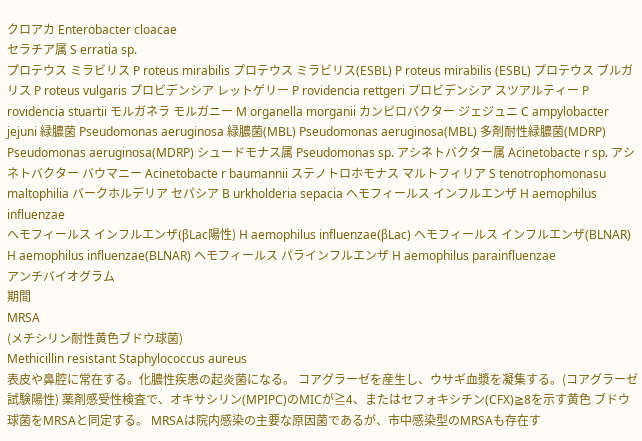クロアカ Enterobacter cloacae
セラチア属 S erratia sp.
プロテウス ミラビリス P roteus mirabilis プロテウス ミラビリス(ESBL) P roteus mirabilis (ESBL) プロテウス ブルガリス P roteus vulgaris プロビデンシア レットゲリー P rovidencia rettgeri プロビデンシア スツアルティー P rovidencia stuartii モルガネラ モルガニー M organella morganii カンピロバクター ジェジュニ C ampylobacter jejuni 緑膿菌 Pseudomonas aeruginosa 緑膿菌(MBL) Pseudomonas aeruginosa(MBL) 多剤耐性緑膿菌(MDRP) Pseudomonas aeruginosa(MDRP) シュードモナス属 Pseudomonas sp. アシネトバクター属 Acinetobacte r sp. アシネトバクター バウマニー Acinetobacte r baumannii ステノトロホモナス マルトフィリア S tenotrophomonasu maltophilia バークホルデリア セパシア B urkholderia sepacia ヘモフィールス インフルエンザ H aemophilus influenzae
ヘモフィールス インフルエンザ(βLac陽性) H aemophilus influenzae(βLac) ヘモフィールス インフルエンザ(BLNAR) H aemophilus influenzae(BLNAR) ヘモフィールス パラインフルエンザ H aemophilus parainfluenzae
アンチバイオグラム
期間
MRSA
(メチシリン耐性黄色ブドウ球菌)
Methicillin resistant Staphylococcus aureus
表皮や鼻腔に常在する。化膿性疾患の起炎菌になる。 コアグラーゼを産生し、ウサギ血漿を凝集する。(コアグラーゼ試験陽性) 薬剤感受性検査で、オキサシリン(MPIPC)のMICが≧4、またはセフォキシチン(CFX)≧8を示す黄色 ブドウ球菌をMRSAと同定する。 MRSAは院内感染の主要な原因菌であるが、市中感染型のMRSAも存在す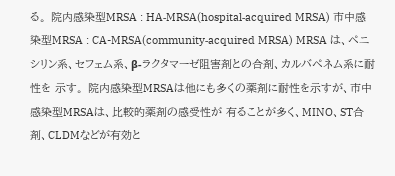る。 院内感染型MRSA : HA‐MRSA(hospital‐acquired MRSA) 市中感染型MRSA : CA-MRSA(community‐acquired MRSA) MRSA は、ペニシリン系、セフェム系、β‐ラクタマーゼ阻害剤との合剤、カルバペネム系に耐性を 示す。 院内感染型MRSAは他にも多くの薬剤に耐性を示すが、市中感染型MRSAは、比較的薬剤の感受性が 有ることが多く、MINO、ST合剤、CLDMなどが有効と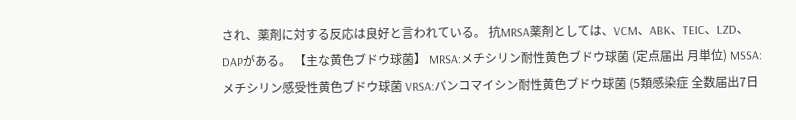され、薬剤に対する反応は良好と言われている。 抗MRSA薬剤としては、VCM、ABK、TEIC、LZD、DAPがある。 【主な黄色ブドウ球菌】 MRSA:メチシリン耐性黄色ブドウ球菌 (定点届出 月単位) MSSA:メチシリン感受性黄色ブドウ球菌 VRSA:バンコマイシン耐性黄色ブドウ球菌 (5類感染症 全数届出7日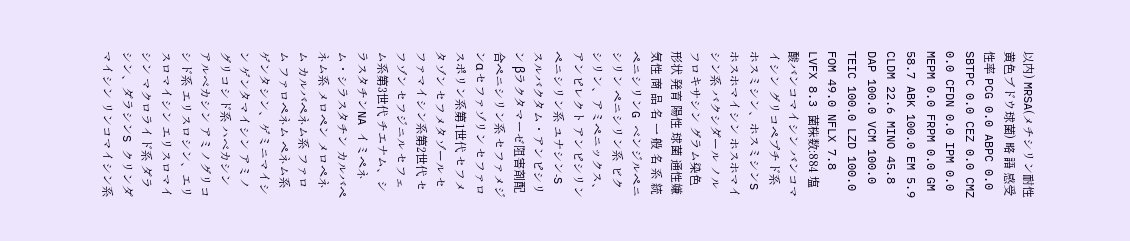以内) MRSA(メチシリン耐性黄色ブドウ球菌) 略 語 感受性率 PCG 0.0 ABPC 0.0 SBTPC 0.0 CEZ 0.0 CMZ 0.0 CFDN 0.0 IPM 0.0 MEPM 0.0 FRPM 0.0 GM 58.7 ABK 100.0 EM 5.9 CLDM 22.6 MINO 45.8 DAP 100.0 VCM 100.0 TEIC 100.0 LZD 100.0 FOM 49.0 NFLX 7.8 LVFX 8.3 菌株数:884 塩酸バンコマイシン バンコマイシン グリコペプチド系 ホスミシン、ホスミシンS ホスホマイシン ホスホマイシン系 バクシダール ノルフロキサシン グラム染色 形状 発育 陽性 球菌 通性嫌気性 商 品 名 一 般 名 系 統 ペニシリンG ベンジルペニシリン ペニシリン系 ビクシリン、アミペニックス、アンピレクト アンピシリン ペニシリン系 ユナシン-S スルバクタム・アンピシリン βラクタマーゼ阻害剤配合ペニシリン系 セファメジンα セファゾリン セファロスポリン系第1世代 セフメタゾン セフメタゾール セファマイシン系第2世代 セフゾン セフジニル セフェム系第3世代 チエナム、シラスタチンNA イミペネム・シラスタチン カルバペネム系 メロペン メロペネム カルバペネム系 ファロム ファロペネム ペネム系 ゲンタシン、ゲミニマイシン ゲンタマイシン アミノグリコシド系 ハベカシン アルベカシン アミノグリコシド系 エリスロシン、エリスロマイシン エリスロマイシン マクロライド系 ダラシン、ダラシンS クリンダマイシン リンコマイシン系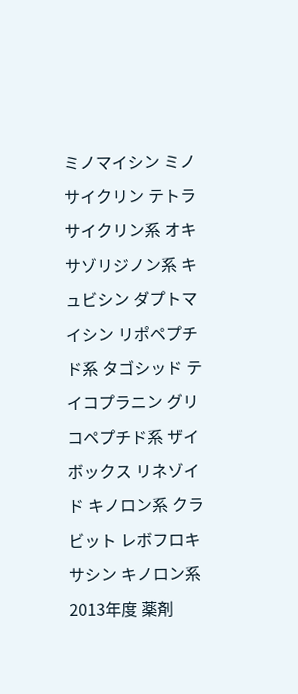ミノマイシン ミノサイクリン テトラサイクリン系 オキサゾリジノン系 キュビシン ダプトマイシン リポペプチド系 タゴシッド テイコプラニン グリコペプチド系 ザイボックス リネゾイド キノロン系 クラビット レボフロキサシン キノロン系 2013年度 薬剤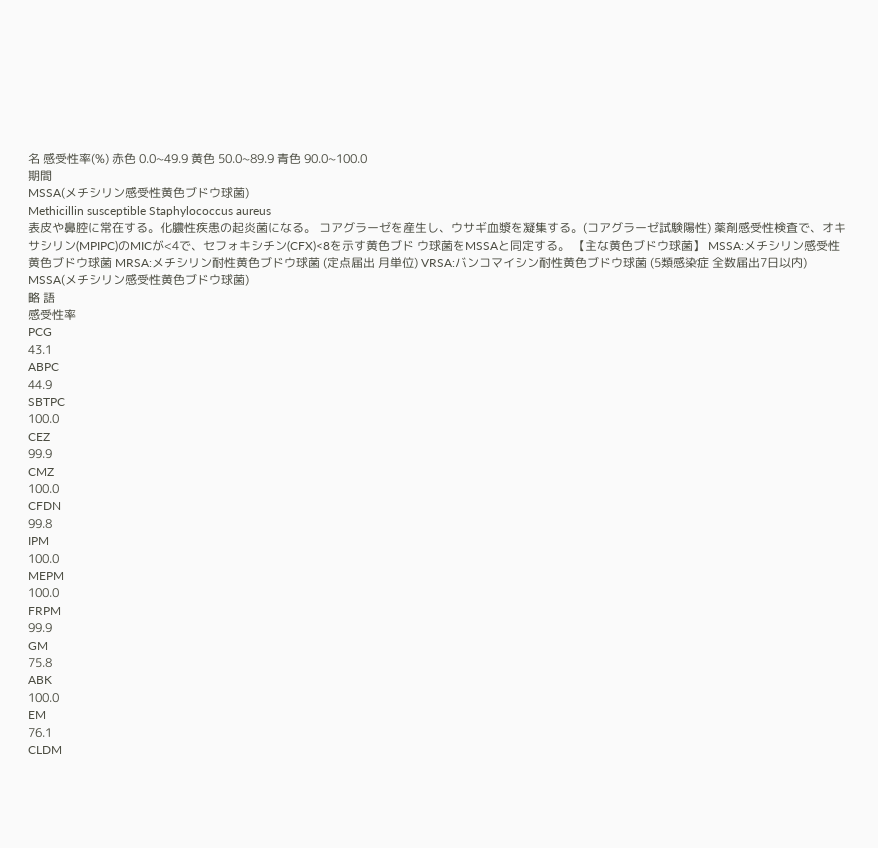名 感受性率(%) 赤色 0.0~49.9 黄色 50.0~89.9 青色 90.0~100.0
期間
MSSA(メチシリン感受性黄色ブドウ球菌)
Methicillin susceptible Staphylococcus aureus
表皮や鼻腔に常在する。化膿性疾患の起炎菌になる。 コアグラーゼを産生し、ウサギ血漿を凝集する。(コアグラーゼ試験陽性) 薬剤感受性検査で、オキサシリン(MPIPC)のMICが<4で、セフォキシチン(CFX)<8を示す黄色ブド ウ球菌をMSSAと同定する。 【主な黄色ブドウ球菌】 MSSA:メチシリン感受性黄色ブドウ球菌 MRSA:メチシリン耐性黄色ブドウ球菌 (定点届出 月単位) VRSA:バンコマイシン耐性黄色ブドウ球菌 (5類感染症 全数届出7日以内)
MSSA(メチシリン感受性黄色ブドウ球菌)
略 語
感受性率
PCG
43.1
ABPC
44.9
SBTPC
100.0
CEZ
99.9
CMZ
100.0
CFDN
99.8
IPM
100.0
MEPM
100.0
FRPM
99.9
GM
75.8
ABK
100.0
EM
76.1
CLDM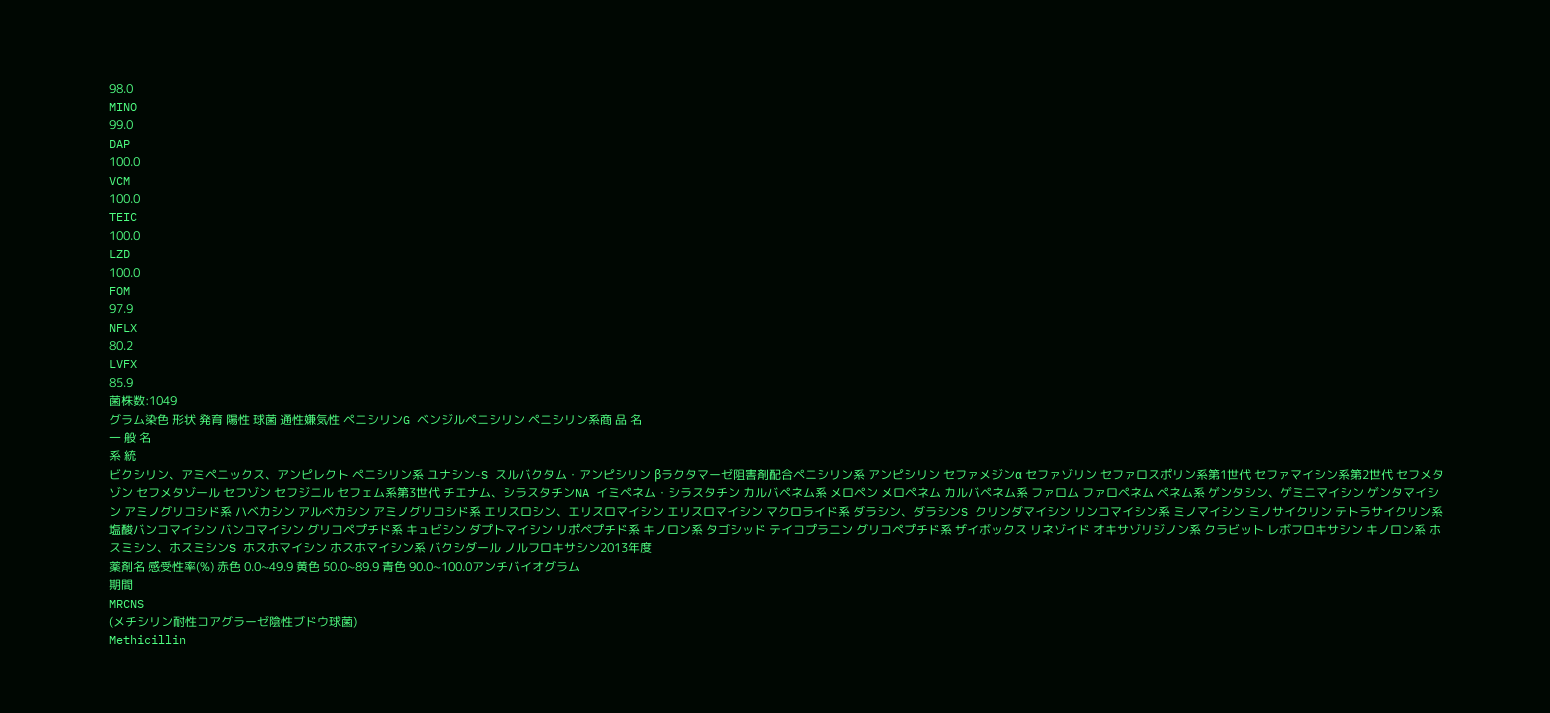98.0
MINO
99.0
DAP
100.0
VCM
100.0
TEIC
100.0
LZD
100.0
FOM
97.9
NFLX
80.2
LVFX
85.9
菌株数:1049
グラム染色 形状 発育 陽性 球菌 通性嫌気性 ペニシリンG ベンジルペニシリン ペニシリン系商 品 名
一 般 名
系 統
ビクシリン、アミペニックス、アンピレクト ペニシリン系 ユナシン-S スルバクタム・アンピシリン βラクタマーゼ阻害剤配合ペニシリン系 アンピシリン セファメジンα セファゾリン セファロスポリン系第1世代 セファマイシン系第2世代 セフメタゾン セフメタゾール セフゾン セフジニル セフェム系第3世代 チエナム、シラスタチンNA イミペネム・シラスタチン カルバペネム系 メロペン メロペネム カルバペネム系 ファロム ファロペネム ペネム系 ゲンタシン、ゲミニマイシン ゲンタマイシン アミノグリコシド系 ハベカシン アルベカシン アミノグリコシド系 エリスロシン、エリスロマイシン エリスロマイシン マクロライド系 ダラシン、ダラシンS クリンダマイシン リンコマイシン系 ミノマイシン ミノサイクリン テトラサイクリン系 塩酸バンコマイシン バンコマイシン グリコペプチド系 キュビシン ダプトマイシン リポペプチド系 キノロン系 タゴシッド テイコプラニン グリコペプチド系 ザイボックス リネゾイド オキサゾリジノン系 クラビット レボフロキサシン キノロン系 ホスミシン、ホスミシンS ホスホマイシン ホスホマイシン系 バクシダール ノルフロキサシン2013年度
薬剤名 感受性率(%) 赤色 0.0~49.9 黄色 50.0~89.9 青色 90.0~100.0アンチバイオグラム
期間
MRCNS
(メチシリン耐性コアグラーゼ陰性ブドウ球菌)
Methicillin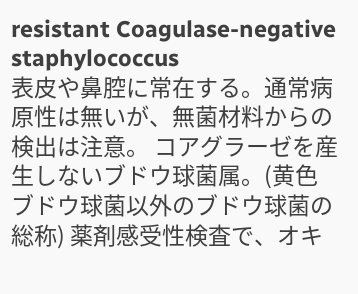resistant Coagulase-negative staphylococcus
表皮や鼻腔に常在する。通常病原性は無いが、無菌材料からの検出は注意。 コアグラーゼを産生しないブドウ球菌属。(黄色ブドウ球菌以外のブドウ球菌の総称) 薬剤感受性検査で、オキ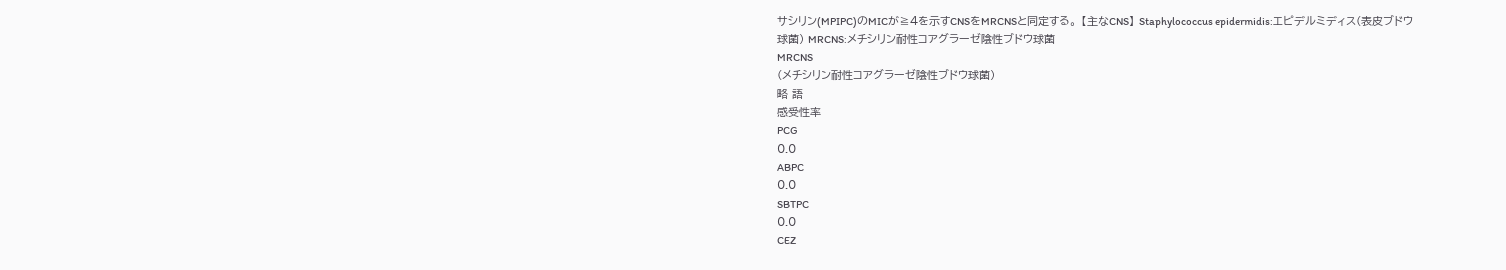サシリン(MPIPC)のMICが≧4を示すCNSをMRCNSと同定する。 【主なCNS】 Staphylococcus epidermidis:エピデルミディス(表皮ブドウ球菌) MRCNS:メチシリン耐性コアグラーゼ陰性ブドウ球菌
MRCNS
(メチシリン耐性コアグラーゼ陰性ブドウ球菌)
略 語
感受性率
PCG
0.0
ABPC
0.0
SBTPC
0.0
CEZ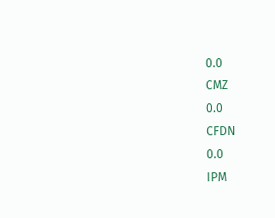0.0
CMZ
0.0
CFDN
0.0
IPM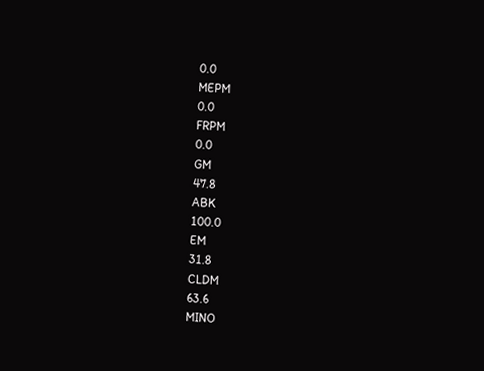0.0
MEPM
0.0
FRPM
0.0
GM
47.8
ABK
100.0
EM
31.8
CLDM
63.6
MINO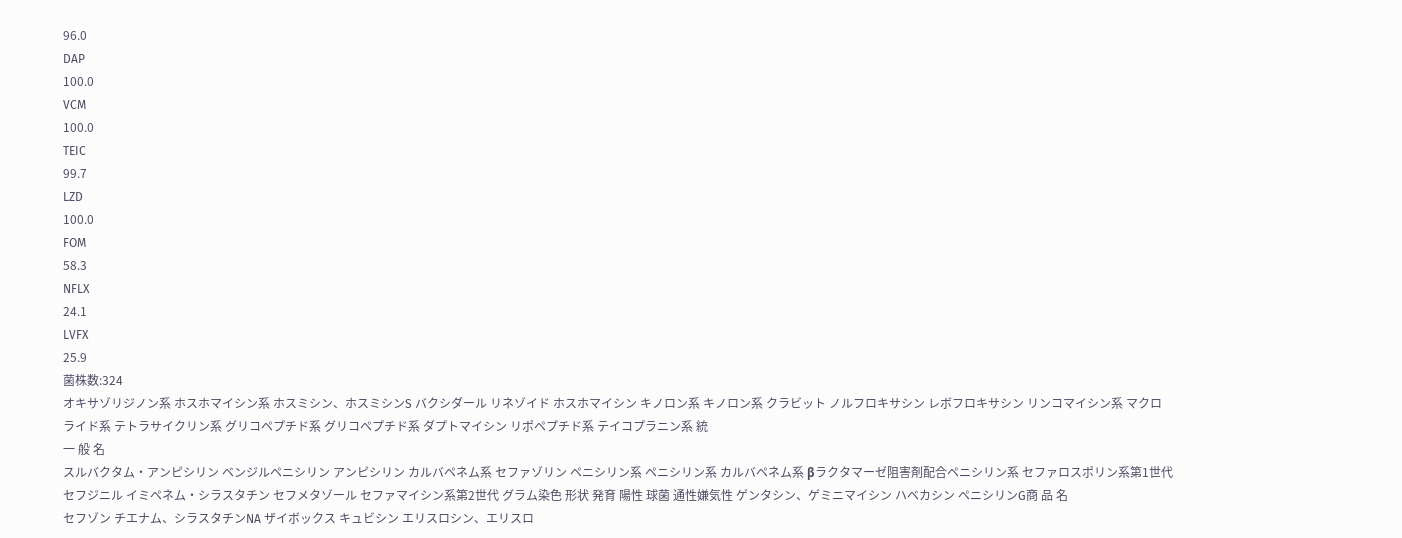96.0
DAP
100.0
VCM
100.0
TEIC
99.7
LZD
100.0
FOM
58.3
NFLX
24.1
LVFX
25.9
菌株数:324
オキサゾリジノン系 ホスホマイシン系 ホスミシン、ホスミシンS バクシダール リネゾイド ホスホマイシン キノロン系 キノロン系 クラビット ノルフロキサシン レボフロキサシン リンコマイシン系 マクロライド系 テトラサイクリン系 グリコペプチド系 グリコペプチド系 ダプトマイシン リポペプチド系 テイコプラニン系 統
一 般 名
スルバクタム・アンピシリン ベンジルペニシリン アンピシリン カルバペネム系 セファゾリン ペニシリン系 ペニシリン系 カルバペネム系 βラクタマーゼ阻害剤配合ペニシリン系 セファロスポリン系第1世代 セフジニル イミペネム・シラスタチン セフメタゾール セファマイシン系第2世代 グラム染色 形状 発育 陽性 球菌 通性嫌気性 ゲンタシン、ゲミニマイシン ハベカシン ペニシリンG商 品 名
セフゾン チエナム、シラスタチンNA ザイボックス キュビシン エリスロシン、エリスロ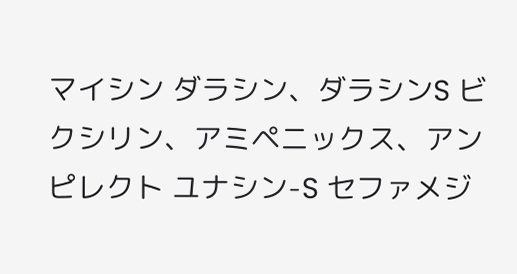マイシン ダラシン、ダラシンS ビクシリン、アミペニックス、アンピレクト ユナシン-S セファメジ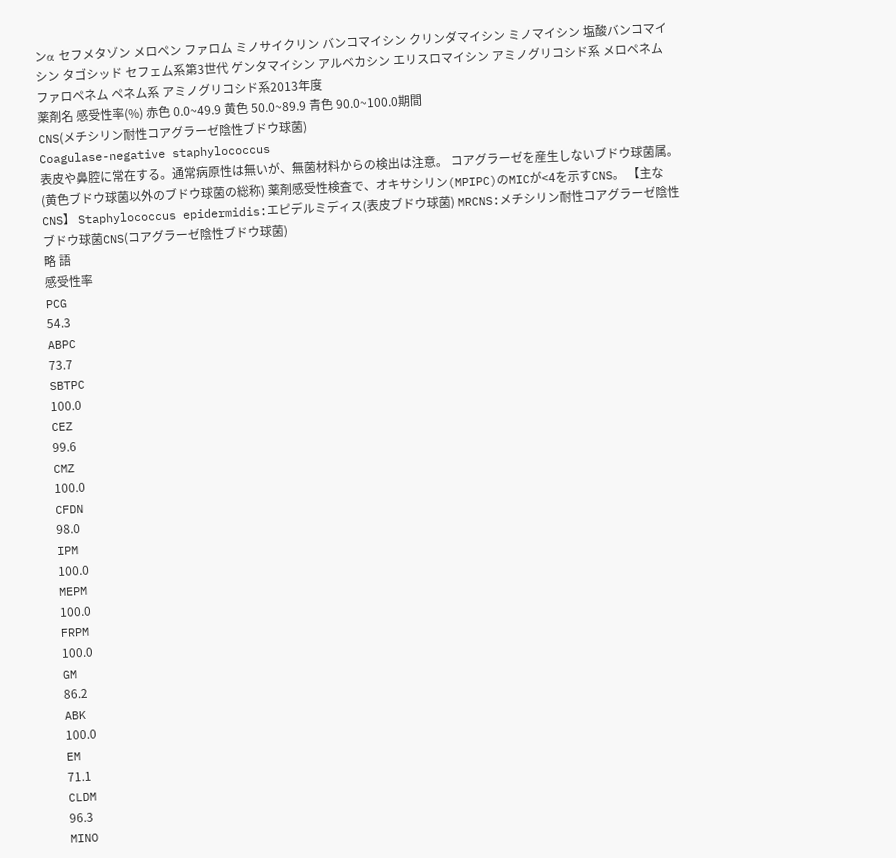ンα セフメタゾン メロペン ファロム ミノサイクリン バンコマイシン クリンダマイシン ミノマイシン 塩酸バンコマイシン タゴシッド セフェム系第3世代 ゲンタマイシン アルベカシン エリスロマイシン アミノグリコシド系 メロペネム ファロペネム ペネム系 アミノグリコシド系2013年度
薬剤名 感受性率(%) 赤色 0.0~49.9 黄色 50.0~89.9 青色 90.0~100.0期間
CNS(メチシリン耐性コアグラーゼ陰性ブドウ球菌)
Coagulase-negative staphylococcus
表皮や鼻腔に常在する。通常病原性は無いが、無菌材料からの検出は注意。 コアグラーゼを産生しないブドウ球菌属。(黄色ブドウ球菌以外のブドウ球菌の総称) 薬剤感受性検査で、オキサシリン(MPIPC)のMICが<4を示すCNS。 【主なCNS】 Staphylococcus epidermidis:エピデルミディス(表皮ブドウ球菌) MRCNS:メチシリン耐性コアグラーゼ陰性ブドウ球菌CNS(コアグラーゼ陰性ブドウ球菌)
略 語
感受性率
PCG
54.3
ABPC
73.7
SBTPC
100.0
CEZ
99.6
CMZ
100.0
CFDN
98.0
IPM
100.0
MEPM
100.0
FRPM
100.0
GM
86.2
ABK
100.0
EM
71.1
CLDM
96.3
MINO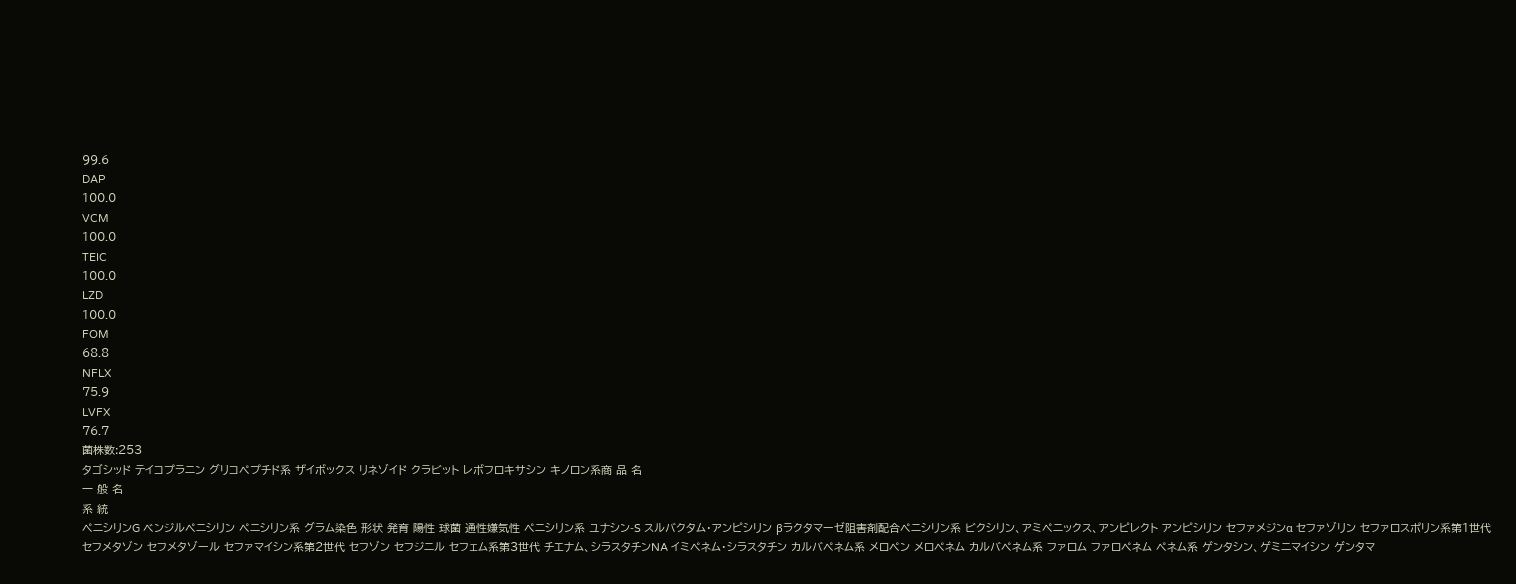99.6
DAP
100.0
VCM
100.0
TEIC
100.0
LZD
100.0
FOM
68.8
NFLX
75.9
LVFX
76.7
菌株数:253
タゴシッド テイコプラニン グリコペプチド系 ザイボックス リネゾイド クラビット レボフロキサシン キノロン系商 品 名
一 般 名
系 統
ペニシリンG ベンジルペニシリン ペニシリン系 グラム染色 形状 発育 陽性 球菌 通性嫌気性 ペニシリン系 ユナシン-S スルバクタム・アンピシリン βラクタマーゼ阻害剤配合ペニシリン系 ビクシリン、アミペニックス、アンピレクト アンピシリン セファメジンα セファゾリン セファロスポリン系第1世代 セフメタゾン セフメタゾール セファマイシン系第2世代 セフゾン セフジニル セフェム系第3世代 チエナム、シラスタチンNA イミペネム・シラスタチン カルバペネム系 メロペン メロペネム カルバペネム系 ファロム ファロペネム ペネム系 ゲンタシン、ゲミニマイシン ゲンタマ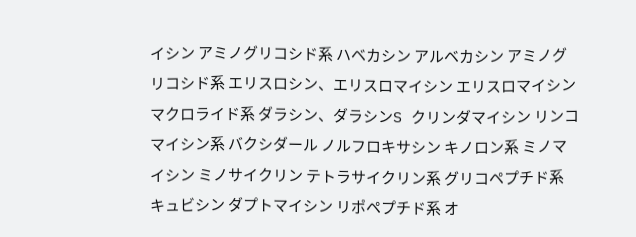イシン アミノグリコシド系 ハベカシン アルベカシン アミノグリコシド系 エリスロシン、エリスロマイシン エリスロマイシン マクロライド系 ダラシン、ダラシンS クリンダマイシン リンコマイシン系 バクシダール ノルフロキサシン キノロン系 ミノマイシン ミノサイクリン テトラサイクリン系 グリコペプチド系 キュビシン ダプトマイシン リポペプチド系 オ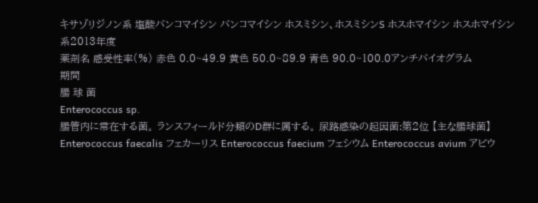キサゾリジノン系 塩酸バンコマイシン バンコマイシン ホスミシン、ホスミシンS ホスホマイシン ホスホマイシン系2013年度
薬剤名 感受性率(%) 赤色 0.0~49.9 黄色 50.0~89.9 青色 90.0~100.0アンチバイオグラム
期間
腸 球 菌
Enterococcus sp.
腸管内に常在する菌。 ランスフィールド分類のD群に属する。 尿路感染の起因菌:第2位 【主な腸球菌】 Enterococcus faecalis フェカーリス Enterococcus faecium フェシウム Enterococcus avium アビウ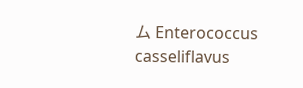ム Enterococcus casseliflavus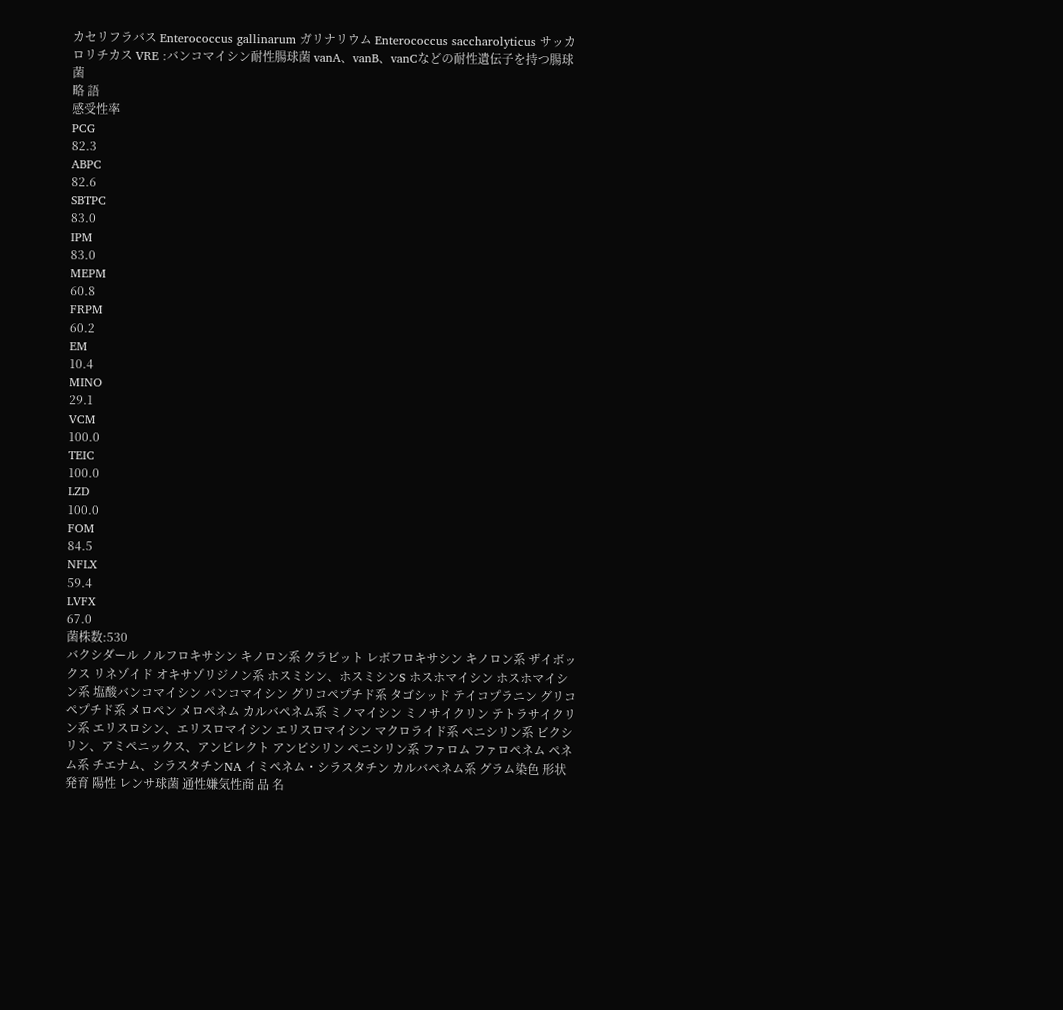カセリフラバス Enterococcus gallinarum ガリナリウム Enterococcus saccharolyticus サッカロリチカス VRE :バンコマイシン耐性腸球菌 vanA、vanB、vanCなどの耐性遺伝子を持つ腸球菌
略 語
感受性率
PCG
82.3
ABPC
82.6
SBTPC
83.0
IPM
83.0
MEPM
60.8
FRPM
60.2
EM
10.4
MINO
29.1
VCM
100.0
TEIC
100.0
LZD
100.0
FOM
84.5
NFLX
59.4
LVFX
67.0
菌株数:530
バクシダール ノルフロキサシン キノロン系 クラビット レボフロキサシン キノロン系 ザイボックス リネゾイド オキサゾリジノン系 ホスミシン、ホスミシンS ホスホマイシン ホスホマイシン系 塩酸バンコマイシン バンコマイシン グリコペプチド系 タゴシッド テイコプラニン グリコペプチド系 メロペン メロペネム カルバペネム系 ミノマイシン ミノサイクリン テトラサイクリン系 エリスロシン、エリスロマイシン エリスロマイシン マクロライド系 ペニシリン系 ビクシリン、アミペニックス、アンピレクト アンピシリン ペニシリン系 ファロム ファロペネム ペネム系 チエナム、シラスタチンNA イミペネム・シラスタチン カルバペネム系 グラム染色 形状 発育 陽性 レンサ球菌 通性嫌気性商 品 名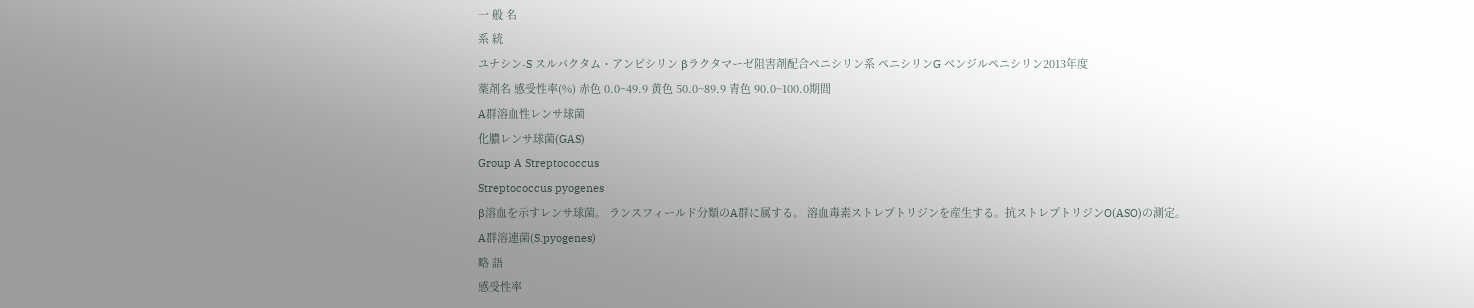一 般 名
系 統
ユナシン-S スルバクタム・アンピシリン βラクタマーゼ阻害剤配合ペニシリン系 ペニシリンG ベンジルペニシリン2013年度
薬剤名 感受性率(%) 赤色 0.0~49.9 黄色 50.0~89.9 青色 90.0~100.0期間
A群溶血性レンサ球菌
化膿レンサ球菌(GAS)
Group A Streptococcus
Streptococcus pyogenes
β溶血を示すレンサ球菌。 ランスフィールド分類のA群に属する。 溶血毒素ストレプトリジンを産生する。抗ストレプトリジンO(ASO)の測定。
A群溶連菌(S.pyogenes)
略 語
感受性率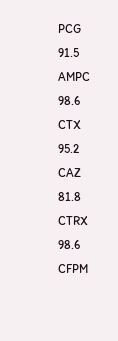PCG
91.5
AMPC
98.6
CTX
95.2
CAZ
81.8
CTRX
98.6
CFPM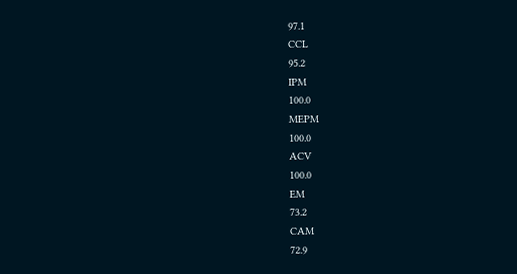97.1
CCL
95.2
IPM
100.0
MEPM
100.0
ACV
100.0
EM
73.2
CAM
72.9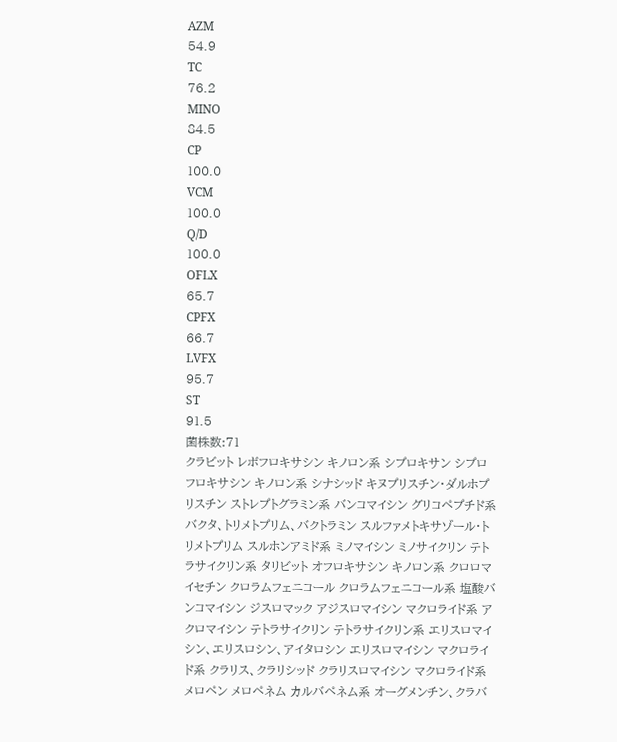AZM
54.9
TC
76.2
MINO
84.5
CP
100.0
VCM
100.0
Q/D
100.0
OFLX
65.7
CPFX
66.7
LVFX
95.7
ST
91.5
菌株数:71
クラビット レボフロキサシン キノロン系 シプロキサン シプロフロキサシン キノロン系 シナシッド キヌプリスチン・ダルホプリスチン ストレプトグラミン系 バンコマイシン グリコペプチド系 バクタ、トリメトプリム、バクトラミン スルファメトキサゾール・トリメトプリム スルホンアミド系 ミノマイシン ミノサイクリン テトラサイクリン系 タリビット オフロキサシン キノロン系 クロロマイセチン クロラムフェニコール クロラムフェニコール系 塩酸バンコマイシン ジスロマック アジスロマイシン マクロライド系 アクロマイシン テトラサイクリン テトラサイクリン系 エリスロマイシン、エリスロシン、アイタロシン エリスロマイシン マクロライド系 クラリス、クラリシッド クラリスロマイシン マクロライド系 メロペン メロペネム カルバペネム系 オーグメンチン、クラバ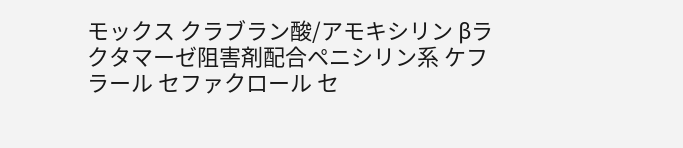モックス クラブラン酸/アモキシリン βラクタマーゼ阻害剤配合ペニシリン系 ケフラール セファクロール セ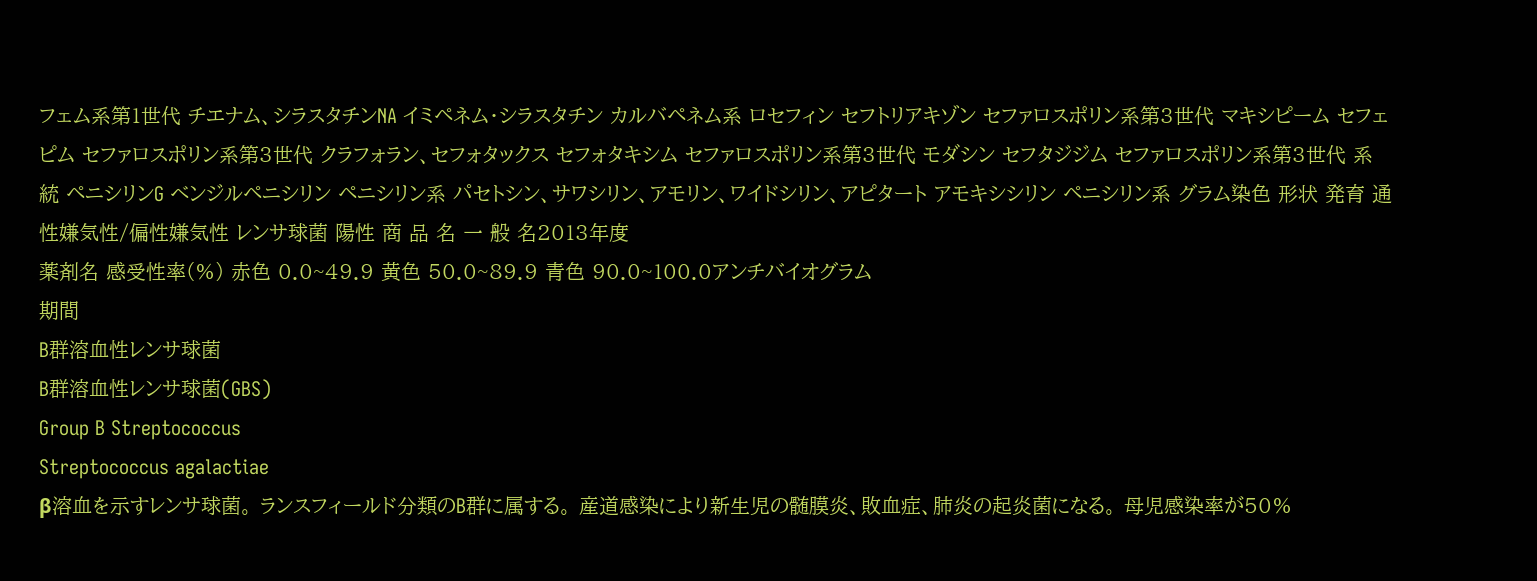フェム系第1世代 チエナム、シラスタチンNA イミペネム・シラスタチン カルバペネム系 ロセフィン セフトリアキゾン セファロスポリン系第3世代 マキシピーム セフェピム セファロスポリン系第3世代 クラフォラン、セフォタックス セフォタキシム セファロスポリン系第3世代 モダシン セフタジジム セファロスポリン系第3世代 系 統 ペニシリンG ベンジルペニシリン ペニシリン系 パセトシン、サワシリン、アモリン、ワイドシリン、アピタート アモキシシリン ペニシリン系 グラム染色 形状 発育 通性嫌気性/偏性嫌気性 レンサ球菌 陽性 商 品 名 一 般 名2013年度
薬剤名 感受性率(%) 赤色 0.0~49.9 黄色 50.0~89.9 青色 90.0~100.0アンチバイオグラム
期間
B群溶血性レンサ球菌
B群溶血性レンサ球菌(GBS)
Group B Streptococcus
Streptococcus agalactiae
β溶血を示すレンサ球菌。 ランスフィールド分類のB群に属する。 産道感染により新生児の髄膜炎、敗血症、肺炎の起炎菌になる。 母児感染率が50%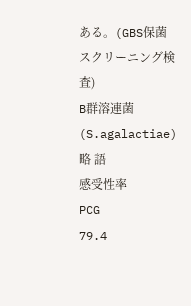ある。(GBS保菌スクリーニング検査)
B群溶連菌(S.agalactiae)
略 語
感受性率
PCG
79.4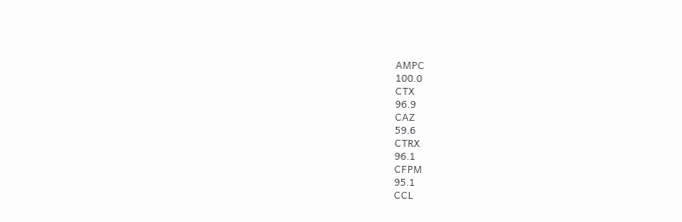AMPC
100.0
CTX
96.9
CAZ
59.6
CTRX
96.1
CFPM
95.1
CCL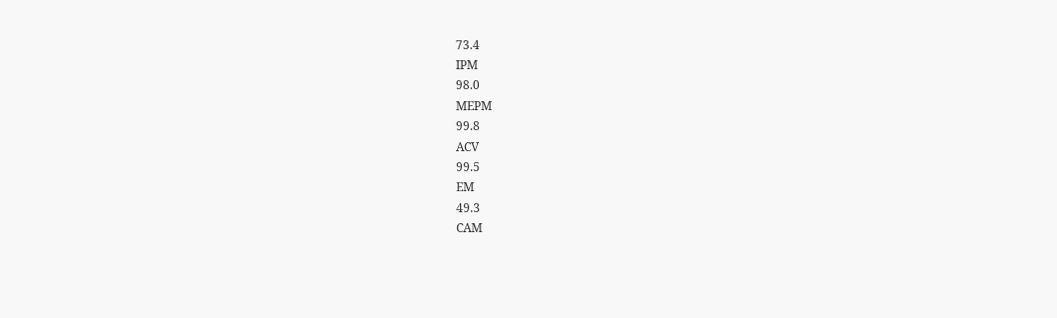73.4
IPM
98.0
MEPM
99.8
ACV
99.5
EM
49.3
CAM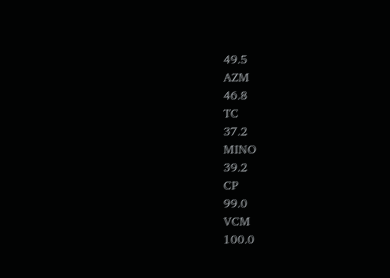49.5
AZM
46.8
TC
37.2
MINO
39.2
CP
99.0
VCM
100.0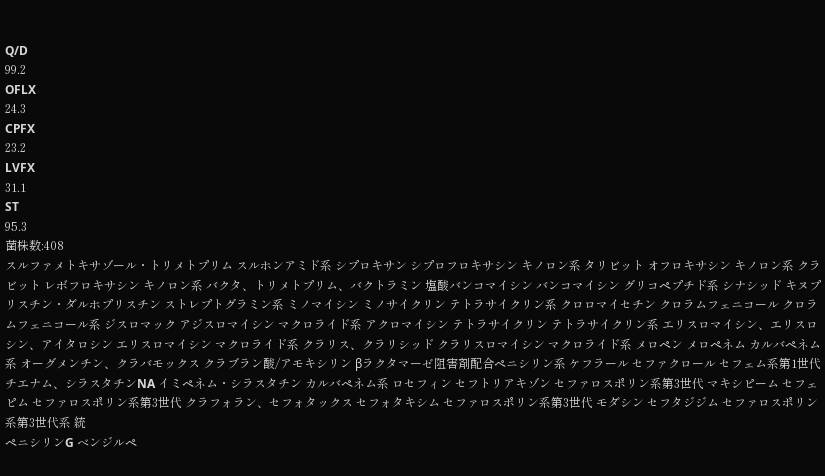Q/D
99.2
OFLX
24.3
CPFX
23.2
LVFX
31.1
ST
95.3
菌株数:408
スルファメトキサゾール・トリメトプリム スルホンアミド系 シプロキサン シプロフロキサシン キノロン系 タリビット オフロキサシン キノロン系 クラビット レボフロキサシン キノロン系 バクタ、トリメトプリム、バクトラミン 塩酸バンコマイシン バンコマイシン グリコペプチド系 シナシッド キヌプリスチン・ダルホプリスチン ストレプトグラミン系 ミノマイシン ミノサイクリン テトラサイクリン系 クロロマイセチン クロラムフェニコール クロラムフェニコール系 ジスロマック アジスロマイシン マクロライド系 アクロマイシン テトラサイクリン テトラサイクリン系 エリスロマイシン、エリスロシン、アイタロシン エリスロマイシン マクロライド系 クラリス、クラリシッド クラリスロマイシン マクロライド系 メロペン メロペネム カルバペネム系 オーグメンチン、クラバモックス クラブラン酸/アモキシリン βラクタマーゼ阻害剤配合ペニシリン系 ケフラール セファクロール セフェム系第1世代 チエナム、シラスタチンNA イミペネム・シラスタチン カルバペネム系 ロセフィン セフトリアキゾン セファロスポリン系第3世代 マキシピーム セフェピム セファロスポリン系第3世代 クラフォラン、セフォタックス セフォタキシム セファロスポリン系第3世代 モダシン セフタジジム セファロスポリン系第3世代系 統
ペニシリンG ベンジルペ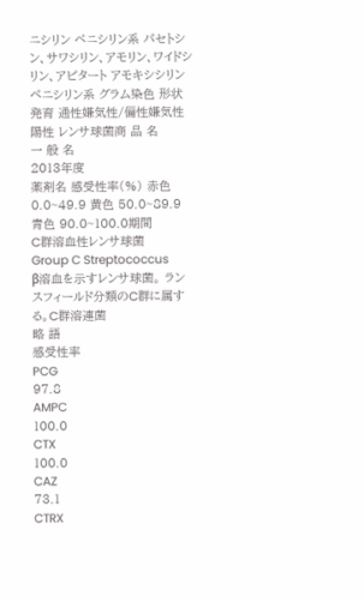ニシリン ペニシリン系 パセトシン、サワシリン、アモリン、ワイドシリン、アピタート アモキシシリン ペニシリン系 グラム染色 形状 発育 通性嫌気性/偏性嫌気性 陽性 レンサ球菌商 品 名
一 般 名
2013年度
薬剤名 感受性率(%) 赤色 0.0~49.9 黄色 50.0~89.9 青色 90.0~100.0期間
C群溶血性レンサ球菌
Group C Streptococcus
β溶血を示すレンサ球菌。 ランスフィールド分類のC群に属する。C群溶連菌
略 語
感受性率
PCG
97.8
AMPC
100.0
CTX
100.0
CAZ
73.1
CTRX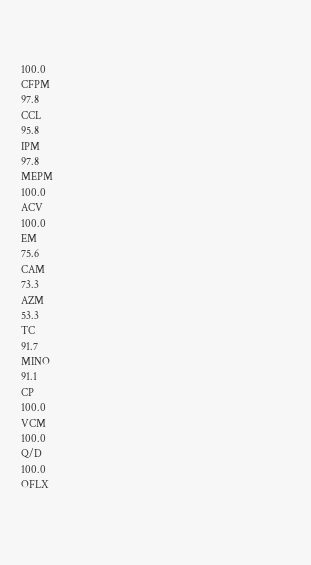100.0
CFPM
97.8
CCL
95.8
IPM
97.8
MEPM
100.0
ACV
100.0
EM
75.6
CAM
73.3
AZM
53.3
TC
91.7
MINO
91.1
CP
100.0
VCM
100.0
Q/D
100.0
OFLX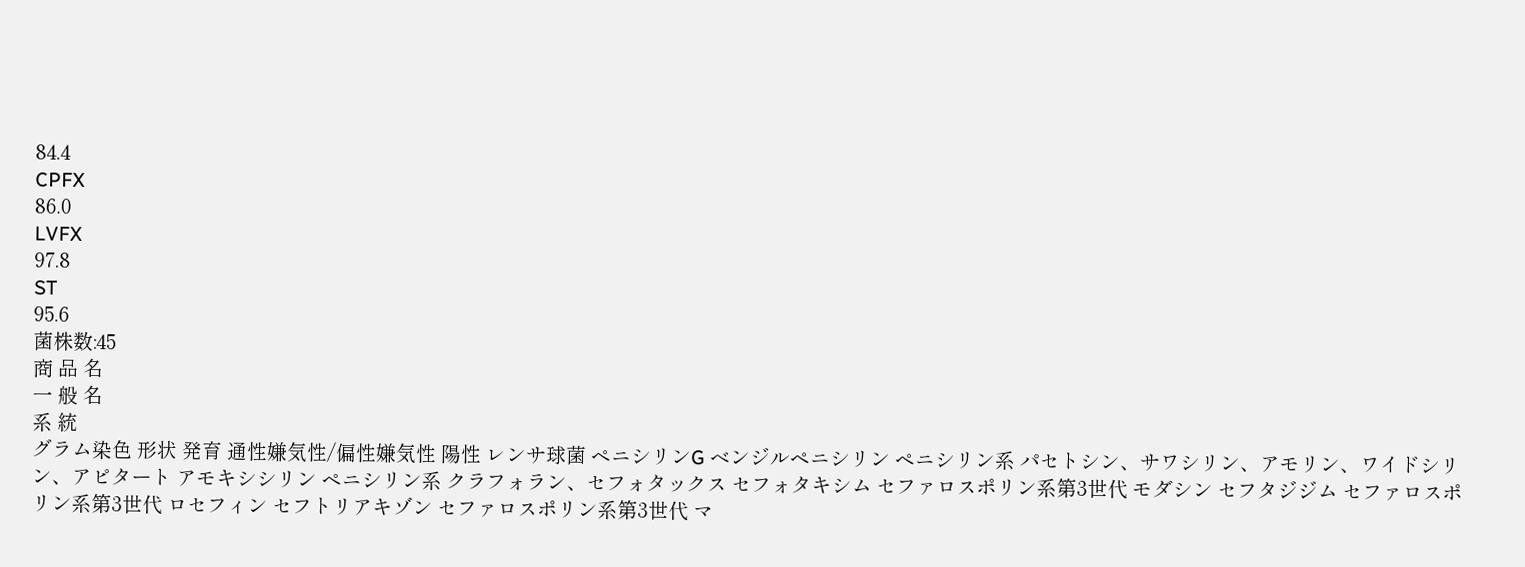84.4
CPFX
86.0
LVFX
97.8
ST
95.6
菌株数:45
商 品 名
一 般 名
系 統
グラム染色 形状 発育 通性嫌気性/偏性嫌気性 陽性 レンサ球菌 ペニシリンG ベンジルペニシリン ペニシリン系 パセトシン、サワシリン、アモリン、ワイドシリン、アピタート アモキシシリン ペニシリン系 クラフォラン、セフォタックス セフォタキシム セファロスポリン系第3世代 モダシン セフタジジム セファロスポリン系第3世代 ロセフィン セフトリアキゾン セファロスポリン系第3世代 マ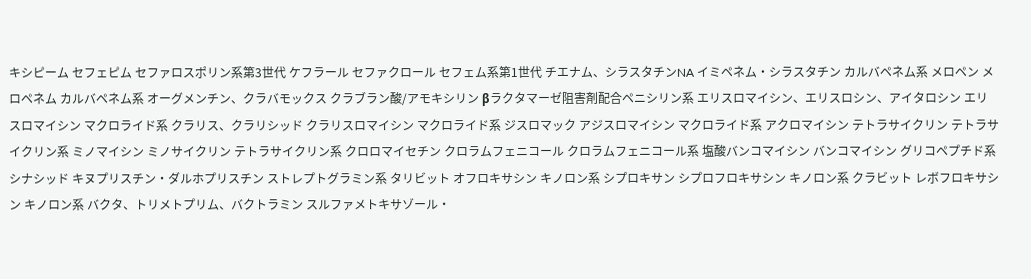キシピーム セフェピム セファロスポリン系第3世代 ケフラール セファクロール セフェム系第1世代 チエナム、シラスタチンNA イミペネム・シラスタチン カルバペネム系 メロペン メロペネム カルバペネム系 オーグメンチン、クラバモックス クラブラン酸/アモキシリン βラクタマーゼ阻害剤配合ペニシリン系 エリスロマイシン、エリスロシン、アイタロシン エリスロマイシン マクロライド系 クラリス、クラリシッド クラリスロマイシン マクロライド系 ジスロマック アジスロマイシン マクロライド系 アクロマイシン テトラサイクリン テトラサイクリン系 ミノマイシン ミノサイクリン テトラサイクリン系 クロロマイセチン クロラムフェニコール クロラムフェニコール系 塩酸バンコマイシン バンコマイシン グリコペプチド系 シナシッド キヌプリスチン・ダルホプリスチン ストレプトグラミン系 タリビット オフロキサシン キノロン系 シプロキサン シプロフロキサシン キノロン系 クラビット レボフロキサシン キノロン系 バクタ、トリメトプリム、バクトラミン スルファメトキサゾール・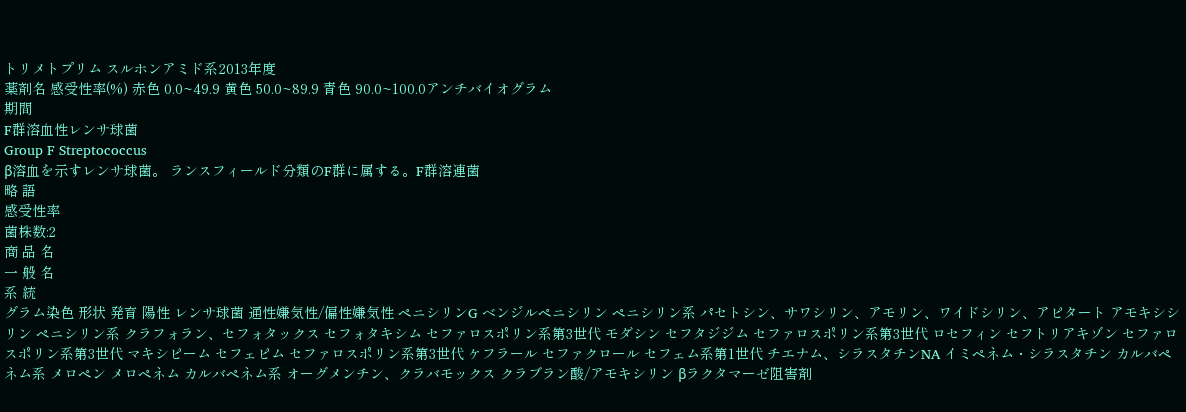トリメトプリム スルホンアミド系2013年度
薬剤名 感受性率(%) 赤色 0.0~49.9 黄色 50.0~89.9 青色 90.0~100.0アンチバイオグラム
期間
F群溶血性レンサ球菌
Group F Streptococcus
β溶血を示すレンサ球菌。 ランスフィールド分類のF群に属する。F群溶連菌
略 語
感受性率
菌株数:2
商 品 名
一 般 名
系 統
グラム染色 形状 発育 陽性 レンサ球菌 通性嫌気性/偏性嫌気性 ペニシリンG ベンジルペニシリン ペニシリン系 パセトシン、サワシリン、アモリン、ワイドシリン、アピタート アモキシシリン ペニシリン系 クラフォラン、セフォタックス セフォタキシム セファロスポリン系第3世代 モダシン セフタジジム セファロスポリン系第3世代 ロセフィン セフトリアキゾン セファロスポリン系第3世代 マキシピーム セフェピム セファロスポリン系第3世代 ケフラール セファクロール セフェム系第1世代 チエナム、シラスタチンNA イミペネム・シラスタチン カルバペネム系 メロペン メロペネム カルバペネム系 オーグメンチン、クラバモックス クラブラン酸/アモキシリン βラクタマーゼ阻害剤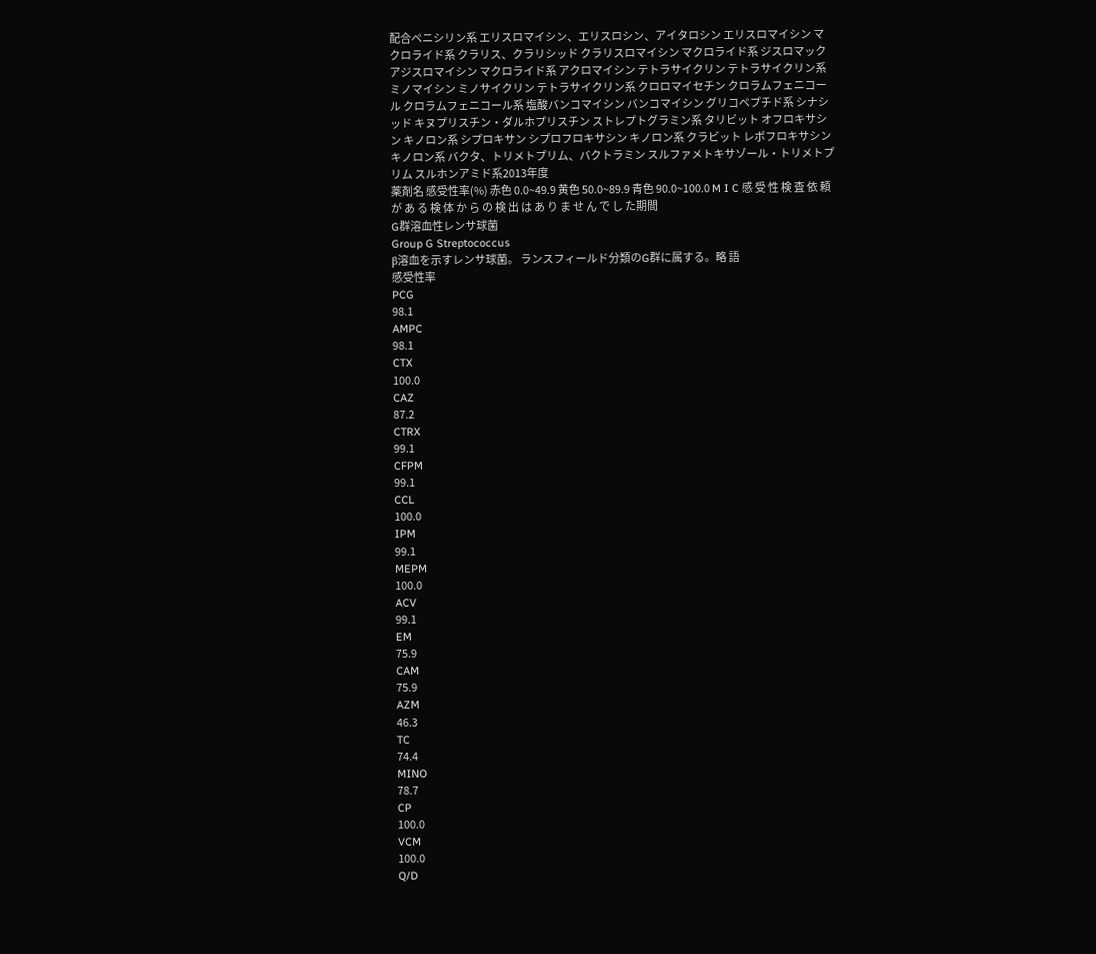配合ペニシリン系 エリスロマイシン、エリスロシン、アイタロシン エリスロマイシン マクロライド系 クラリス、クラリシッド クラリスロマイシン マクロライド系 ジスロマック アジスロマイシン マクロライド系 アクロマイシン テトラサイクリン テトラサイクリン系 ミノマイシン ミノサイクリン テトラサイクリン系 クロロマイセチン クロラムフェニコール クロラムフェニコール系 塩酸バンコマイシン バンコマイシン グリコペプチド系 シナシッド キヌプリスチン・ダルホプリスチン ストレプトグラミン系 タリビット オフロキサシン キノロン系 シプロキサン シプロフロキサシン キノロン系 クラビット レボフロキサシン キノロン系 バクタ、トリメトプリム、バクトラミン スルファメトキサゾール・トリメトプリム スルホンアミド系2013年度
薬剤名 感受性率(%) 赤色 0.0~49.9 黄色 50.0~89.9 青色 90.0~100.0 M I C 感 受 性 検 査 依 頼 が あ る 検 体 か ら の 検 出 は あ り ま せ ん で し た期間
G群溶血性レンサ球菌
Group G Streptococcus
β溶血を示すレンサ球菌。 ランスフィールド分類のG群に属する。略 語
感受性率
PCG
98.1
AMPC
98.1
CTX
100.0
CAZ
87.2
CTRX
99.1
CFPM
99.1
CCL
100.0
IPM
99.1
MEPM
100.0
ACV
99.1
EM
75.9
CAM
75.9
AZM
46.3
TC
74.4
MINO
78.7
CP
100.0
VCM
100.0
Q/D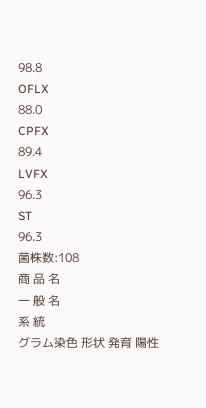98.8
OFLX
88.0
CPFX
89.4
LVFX
96.3
ST
96.3
菌株数:108
商 品 名
一 般 名
系 統
グラム染色 形状 発育 陽性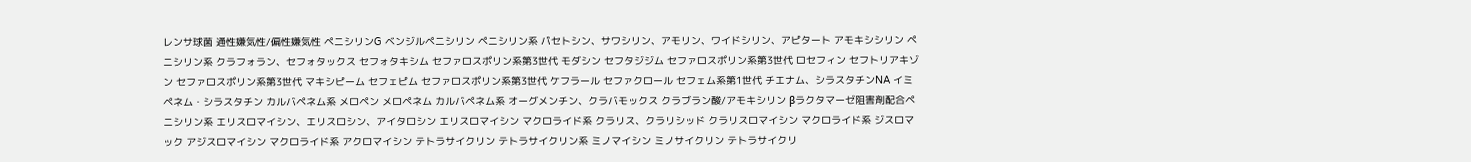レンサ球菌 通性嫌気性/偏性嫌気性 ペニシリンG ベンジルペニシリン ペニシリン系 パセトシン、サワシリン、アモリン、ワイドシリン、アピタート アモキシシリン ペニシリン系 クラフォラン、セフォタックス セフォタキシム セファロスポリン系第3世代 モダシン セフタジジム セファロスポリン系第3世代 ロセフィン セフトリアキゾン セファロスポリン系第3世代 マキシピーム セフェピム セファロスポリン系第3世代 ケフラール セファクロール セフェム系第1世代 チエナム、シラスタチンNA イミペネム・シラスタチン カルバペネム系 メロペン メロペネム カルバペネム系 オーグメンチン、クラバモックス クラブラン酸/アモキシリン βラクタマーゼ阻害剤配合ペニシリン系 エリスロマイシン、エリスロシン、アイタロシン エリスロマイシン マクロライド系 クラリス、クラリシッド クラリスロマイシン マクロライド系 ジスロマック アジスロマイシン マクロライド系 アクロマイシン テトラサイクリン テトラサイクリン系 ミノマイシン ミノサイクリン テトラサイクリ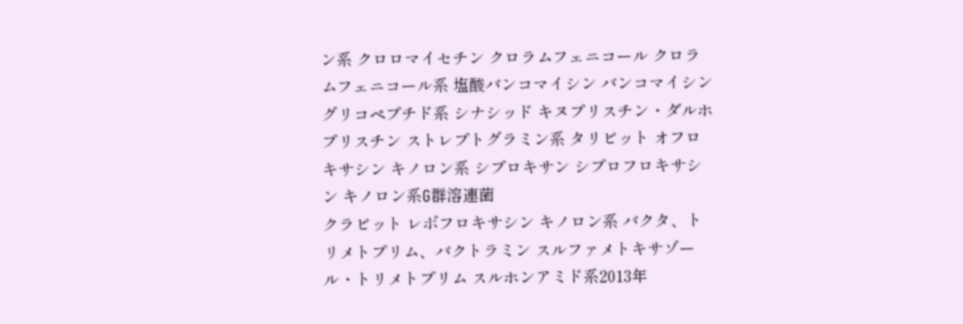ン系 クロロマイセチン クロラムフェニコール クロラムフェニコール系 塩酸バンコマイシン バンコマイシン グリコペプチド系 シナシッド キヌプリスチン・ダルホプリスチン ストレプトグラミン系 タリビット オフロキサシン キノロン系 シプロキサン シプロフロキサシン キノロン系G群溶連菌
クラビット レボフロキサシン キノロン系 バクタ、トリメトプリム、バクトラミン スルファメトキサゾール・トリメトプリム スルホンアミド系2013年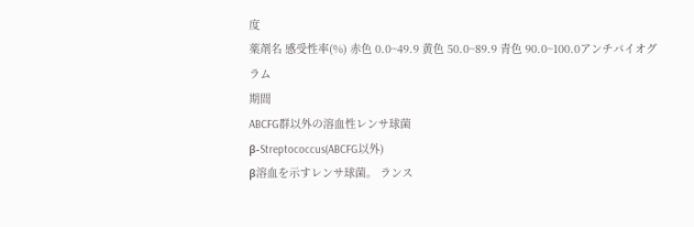度
薬剤名 感受性率(%) 赤色 0.0~49.9 黄色 50.0~89.9 青色 90.0~100.0アンチバイオグラム
期間
ABCFG群以外の溶血性レンサ球菌
β-Streptococcus(ABCFG以外)
β溶血を示すレンサ球菌。 ランス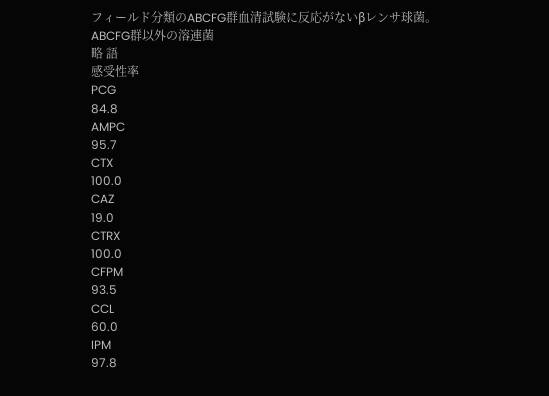フィールド分類のABCFG群血清試験に反応がないβレンサ球菌。ABCFG群以外の溶連菌
略 語
感受性率
PCG
84.8
AMPC
95.7
CTX
100.0
CAZ
19.0
CTRX
100.0
CFPM
93.5
CCL
60.0
IPM
97.8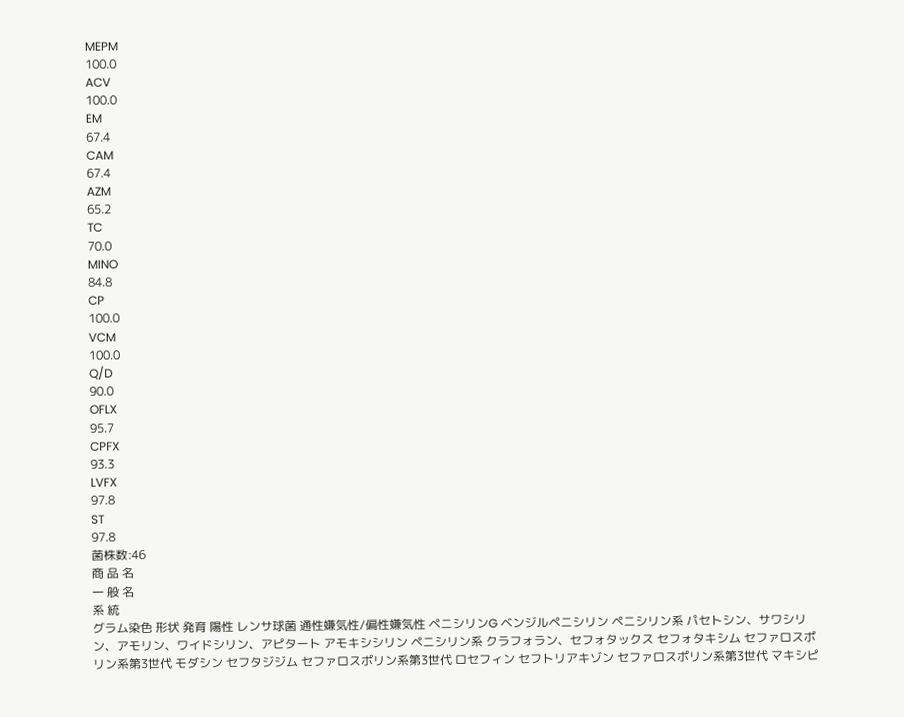MEPM
100.0
ACV
100.0
EM
67.4
CAM
67.4
AZM
65.2
TC
70.0
MINO
84.8
CP
100.0
VCM
100.0
Q/D
90.0
OFLX
95.7
CPFX
93.3
LVFX
97.8
ST
97.8
菌株数:46
商 品 名
一 般 名
系 統
グラム染色 形状 発育 陽性 レンサ球菌 通性嫌気性/偏性嫌気性 ペニシリンG ベンジルペニシリン ペニシリン系 パセトシン、サワシリン、アモリン、ワイドシリン、アピタート アモキシシリン ペニシリン系 クラフォラン、セフォタックス セフォタキシム セファロスポリン系第3世代 モダシン セフタジジム セファロスポリン系第3世代 ロセフィン セフトリアキゾン セファロスポリン系第3世代 マキシピ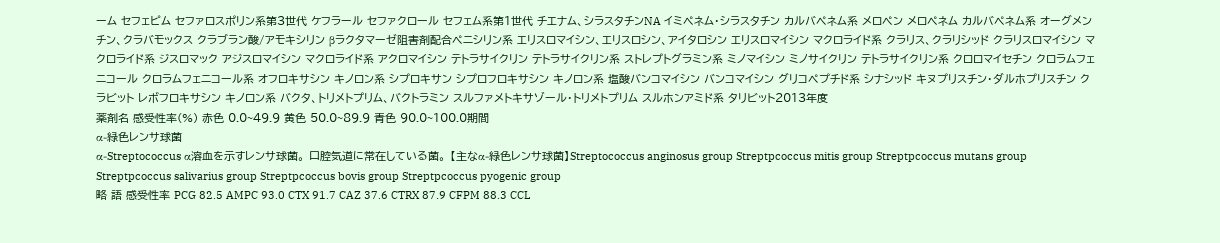ーム セフェピム セファロスポリン系第3世代 ケフラール セファクロール セフェム系第1世代 チエナム、シラスタチンNA イミペネム・シラスタチン カルバペネム系 メロペン メロペネム カルバペネム系 オーグメンチン、クラバモックス クラブラン酸/アモキシリン βラクタマーゼ阻害剤配合ペニシリン系 エリスロマイシン、エリスロシン、アイタロシン エリスロマイシン マクロライド系 クラリス、クラリシッド クラリスロマイシン マクロライド系 ジスロマック アジスロマイシン マクロライド系 アクロマイシン テトラサイクリン テトラサイクリン系 ストレプトグラミン系 ミノマイシン ミノサイクリン テトラサイクリン系 クロロマイセチン クロラムフェニコール クロラムフェニコール系 オフロキサシン キノロン系 シプロキサン シプロフロキサシン キノロン系 塩酸バンコマイシン バンコマイシン グリコペプチド系 シナシッド キヌプリスチン・ダルホプリスチン クラビット レボフロキサシン キノロン系 バクタ、トリメトプリム、バクトラミン スルファメトキサゾール・トリメトプリム スルホンアミド系 タリビット2013年度
薬剤名 感受性率(%) 赤色 0.0~49.9 黄色 50.0~89.9 青色 90.0~100.0期間
α-緑色レンサ球菌
α-Streptococcus α溶血を示すレンサ球菌。 口腔気道に常在している菌。 【主なα-緑色レンサ球菌】Streptococcus anginosus group Streptpcoccus mitis group Streptpcoccus mutans group Streptpcoccus salivarius group Streptpcoccus bovis group Streptpcoccus pyogenic group
略 語 感受性率 PCG 82.5 AMPC 93.0 CTX 91.7 CAZ 37.6 CTRX 87.9 CFPM 88.3 CCL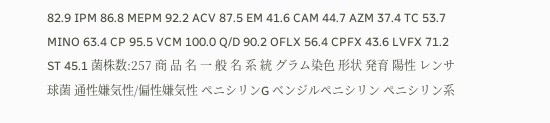82.9 IPM 86.8 MEPM 92.2 ACV 87.5 EM 41.6 CAM 44.7 AZM 37.4 TC 53.7 MINO 63.4 CP 95.5 VCM 100.0 Q/D 90.2 OFLX 56.4 CPFX 43.6 LVFX 71.2 ST 45.1 菌株数:257 商 品 名 一 般 名 系 統 グラム染色 形状 発育 陽性 レンサ球菌 通性嫌気性/偏性嫌気性 ペニシリンG ベンジルペニシリン ペニシリン系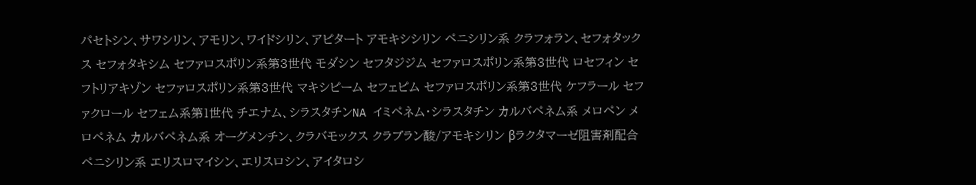パセトシン、サワシリン、アモリン、ワイドシリン、アピタート アモキシシリン ペニシリン系 クラフォラン、セフォタックス セフォタキシム セファロスポリン系第3世代 モダシン セフタジジム セファロスポリン系第3世代 ロセフィン セフトリアキゾン セファロスポリン系第3世代 マキシピーム セフェピム セファロスポリン系第3世代 ケフラール セファクロール セフェム系第1世代 チエナム、シラスタチンNA イミペネム・シラスタチン カルバペネム系 メロペン メロペネム カルバペネム系 オーグメンチン、クラバモックス クラブラン酸/アモキシリン βラクタマーゼ阻害剤配合ペニシリン系 エリスロマイシン、エリスロシン、アイタロシ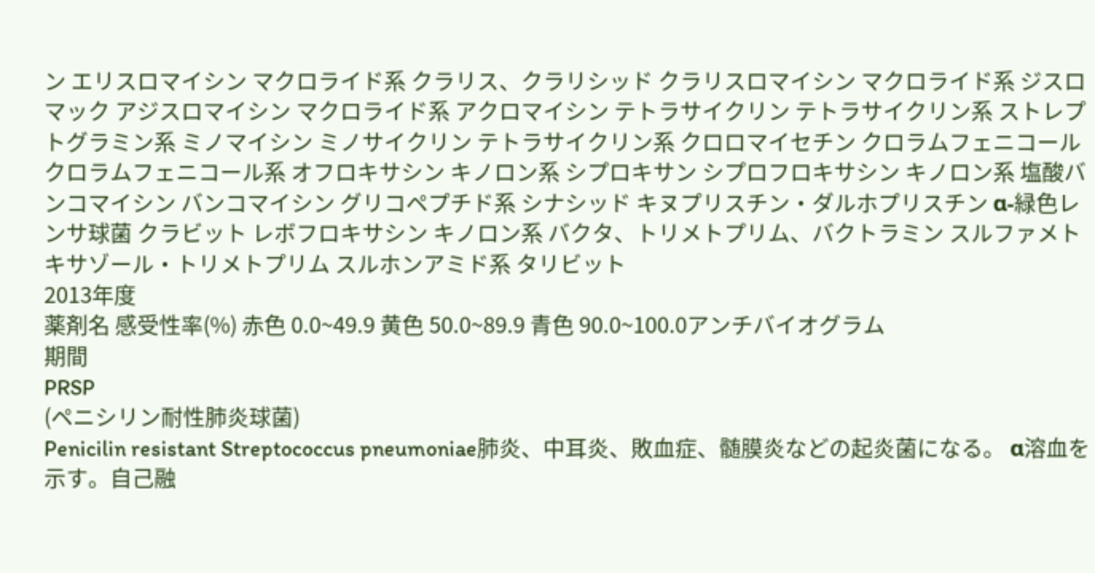ン エリスロマイシン マクロライド系 クラリス、クラリシッド クラリスロマイシン マクロライド系 ジスロマック アジスロマイシン マクロライド系 アクロマイシン テトラサイクリン テトラサイクリン系 ストレプトグラミン系 ミノマイシン ミノサイクリン テトラサイクリン系 クロロマイセチン クロラムフェニコール クロラムフェニコール系 オフロキサシン キノロン系 シプロキサン シプロフロキサシン キノロン系 塩酸バンコマイシン バンコマイシン グリコペプチド系 シナシッド キヌプリスチン・ダルホプリスチン α-緑色レンサ球菌 クラビット レボフロキサシン キノロン系 バクタ、トリメトプリム、バクトラミン スルファメトキサゾール・トリメトプリム スルホンアミド系 タリビット
2013年度
薬剤名 感受性率(%) 赤色 0.0~49.9 黄色 50.0~89.9 青色 90.0~100.0アンチバイオグラム
期間
PRSP
(ペニシリン耐性肺炎球菌)
Penicilin resistant Streptococcus pneumoniae肺炎、中耳炎、敗血症、髄膜炎などの起炎菌になる。 α溶血を示す。自己融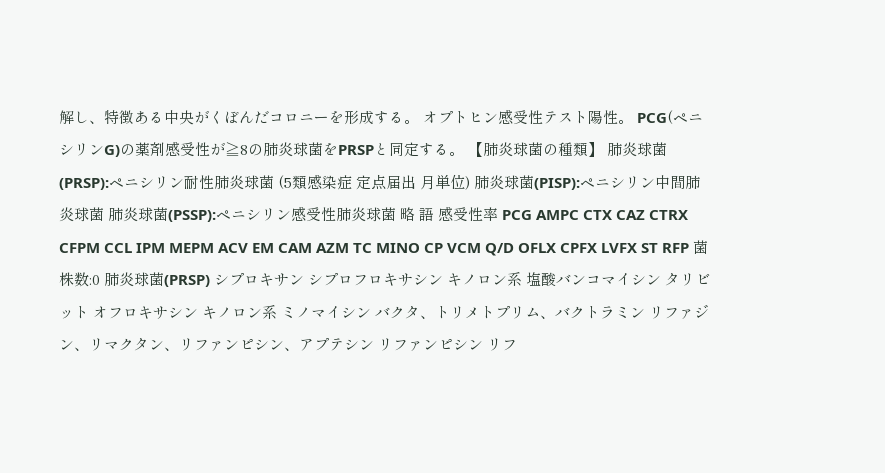解し、特徴ある中央がくぼんだコロニーを形成する。 オプトヒン感受性テスト陽性。 PCG(ペニシリンG)の薬剤感受性が≧8の肺炎球菌をPRSPと同定する。 【肺炎球菌の種類】 肺炎球菌(PRSP):ペニシリン耐性肺炎球菌 (5類感染症 定点届出 月単位) 肺炎球菌(PISP):ペニシリン中間肺炎球菌 肺炎球菌(PSSP):ペニシリン感受性肺炎球菌 略 語 感受性率 PCG AMPC CTX CAZ CTRX CFPM CCL IPM MEPM ACV EM CAM AZM TC MINO CP VCM Q/D OFLX CPFX LVFX ST RFP 菌株数:0 肺炎球菌(PRSP) シプロキサン シプロフロキサシン キノロン系 塩酸バンコマイシン タリビット オフロキサシン キノロン系 ミノマイシン バクタ、トリメトプリム、バクトラミン リファジン、リマクタン、リファンピシン、アプテシン リファンピシン リフ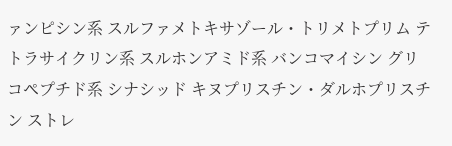ァンピシン系 スルファメトキサゾール・トリメトプリム テトラサイクリン系 スルホンアミド系 バンコマイシン グリコペプチド系 シナシッド キヌプリスチン・ダルホプリスチン ストレ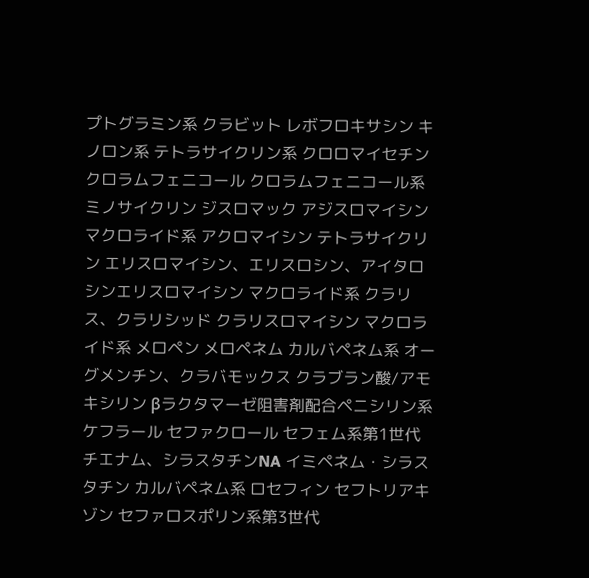プトグラミン系 クラビット レボフロキサシン キノロン系 テトラサイクリン系 クロロマイセチン クロラムフェニコール クロラムフェニコール系 ミノサイクリン ジスロマック アジスロマイシン マクロライド系 アクロマイシン テトラサイクリン エリスロマイシン、エリスロシン、アイタロシンエリスロマイシン マクロライド系 クラリス、クラリシッド クラリスロマイシン マクロライド系 メロペン メロペネム カルバペネム系 オーグメンチン、クラバモックス クラブラン酸/アモキシリン βラクタマーゼ阻害剤配合ペニシリン系 ケフラール セファクロール セフェム系第1世代 チエナム、シラスタチンNA イミペネム・シラスタチン カルバペネム系 ロセフィン セフトリアキゾン セファロスポリン系第3世代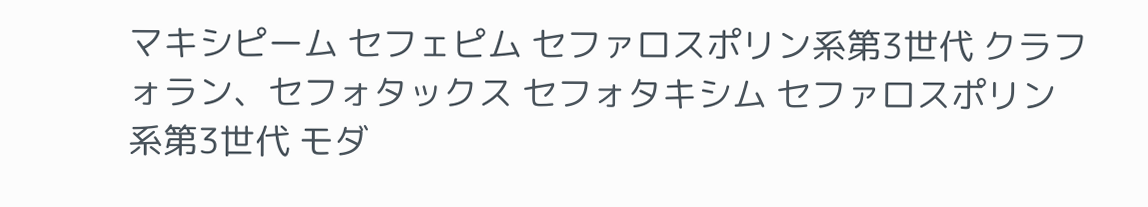マキシピーム セフェピム セファロスポリン系第3世代 クラフォラン、セフォタックス セフォタキシム セファロスポリン系第3世代 モダ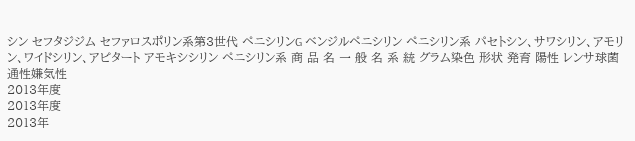シン セフタジジム セファロスポリン系第3世代 ペニシリンG ベンジルペニシリン ペニシリン系 パセトシン、サワシリン、アモリン、ワイドシリン、アピタート アモキシシリン ペニシリン系 商 品 名 一 般 名 系 統 グラム染色 形状 発育 陽性 レンサ球菌 通性嫌気性
2013年度
2013年度
2013年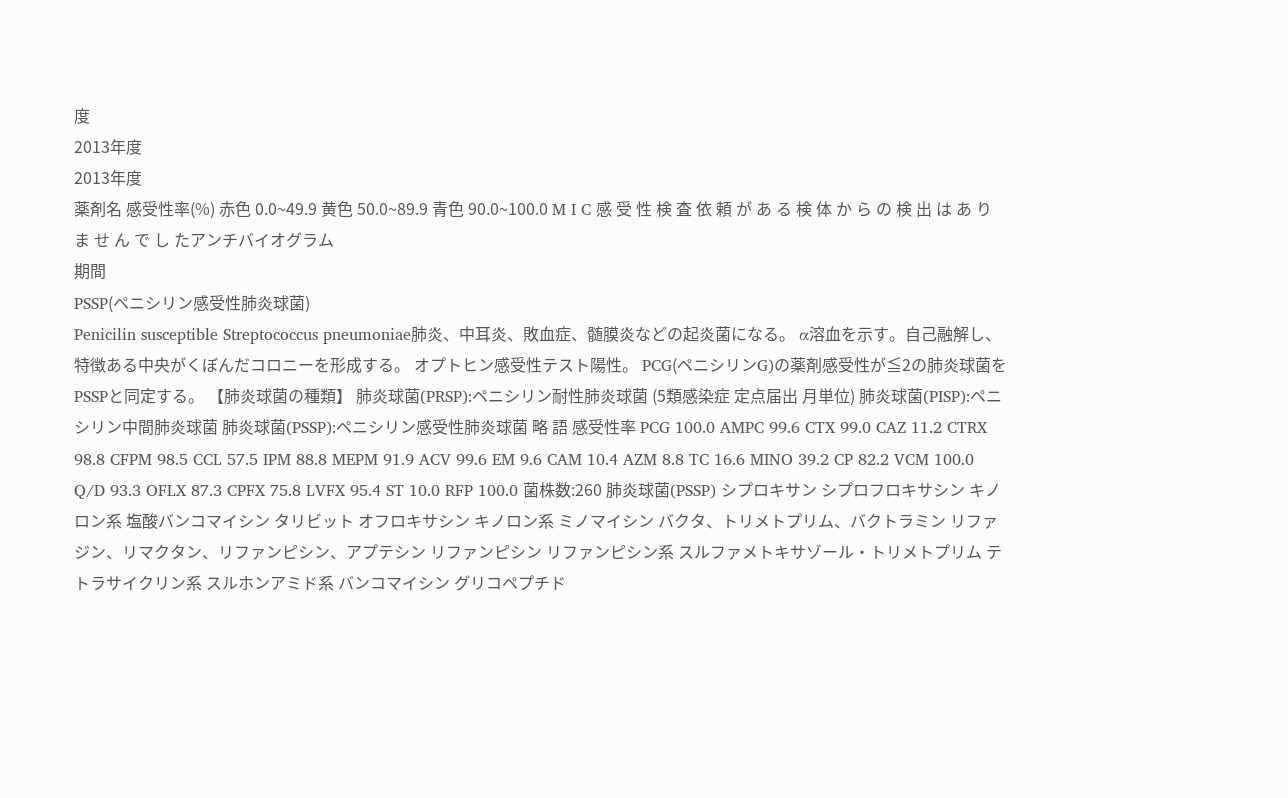度
2013年度
2013年度
薬剤名 感受性率(%) 赤色 0.0~49.9 黄色 50.0~89.9 青色 90.0~100.0 M I C 感 受 性 検 査 依 頼 が あ る 検 体 か ら の 検 出 は あ り ま せ ん で し たアンチバイオグラム
期間
PSSP(ペニシリン感受性肺炎球菌)
Penicilin susceptible Streptococcus pneumoniae肺炎、中耳炎、敗血症、髄膜炎などの起炎菌になる。 α溶血を示す。自己融解し、特徴ある中央がくぼんだコロニーを形成する。 オプトヒン感受性テスト陽性。 PCG(ペニシリンG)の薬剤感受性が≦2の肺炎球菌をPSSPと同定する。 【肺炎球菌の種類】 肺炎球菌(PRSP):ペニシリン耐性肺炎球菌 (5類感染症 定点届出 月単位) 肺炎球菌(PISP):ペニシリン中間肺炎球菌 肺炎球菌(PSSP):ペニシリン感受性肺炎球菌 略 語 感受性率 PCG 100.0 AMPC 99.6 CTX 99.0 CAZ 11.2 CTRX 98.8 CFPM 98.5 CCL 57.5 IPM 88.8 MEPM 91.9 ACV 99.6 EM 9.6 CAM 10.4 AZM 8.8 TC 16.6 MINO 39.2 CP 82.2 VCM 100.0 Q/D 93.3 OFLX 87.3 CPFX 75.8 LVFX 95.4 ST 10.0 RFP 100.0 菌株数:260 肺炎球菌(PSSP) シプロキサン シプロフロキサシン キノロン系 塩酸バンコマイシン タリビット オフロキサシン キノロン系 ミノマイシン バクタ、トリメトプリム、バクトラミン リファジン、リマクタン、リファンピシン、アプテシン リファンピシン リファンピシン系 スルファメトキサゾール・トリメトプリム テトラサイクリン系 スルホンアミド系 バンコマイシン グリコペプチド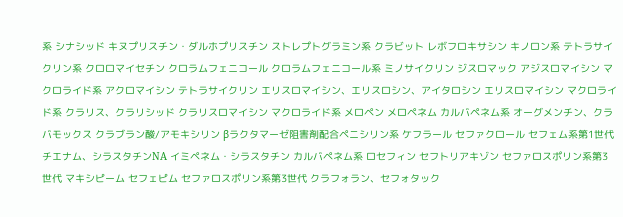系 シナシッド キヌプリスチン・ダルホプリスチン ストレプトグラミン系 クラビット レボフロキサシン キノロン系 テトラサイクリン系 クロロマイセチン クロラムフェニコール クロラムフェニコール系 ミノサイクリン ジスロマック アジスロマイシン マクロライド系 アクロマイシン テトラサイクリン エリスロマイシン、エリスロシン、アイタロシン エリスロマイシン マクロライド系 クラリス、クラリシッド クラリスロマイシン マクロライド系 メロペン メロペネム カルバペネム系 オーグメンチン、クラバモックス クラブラン酸/アモキシリン βラクタマーゼ阻害剤配合ペニシリン系 ケフラール セファクロール セフェム系第1世代 チエナム、シラスタチンNA イミペネム・シラスタチン カルバペネム系 ロセフィン セフトリアキゾン セファロスポリン系第3世代 マキシピーム セフェピム セファロスポリン系第3世代 クラフォラン、セフォタック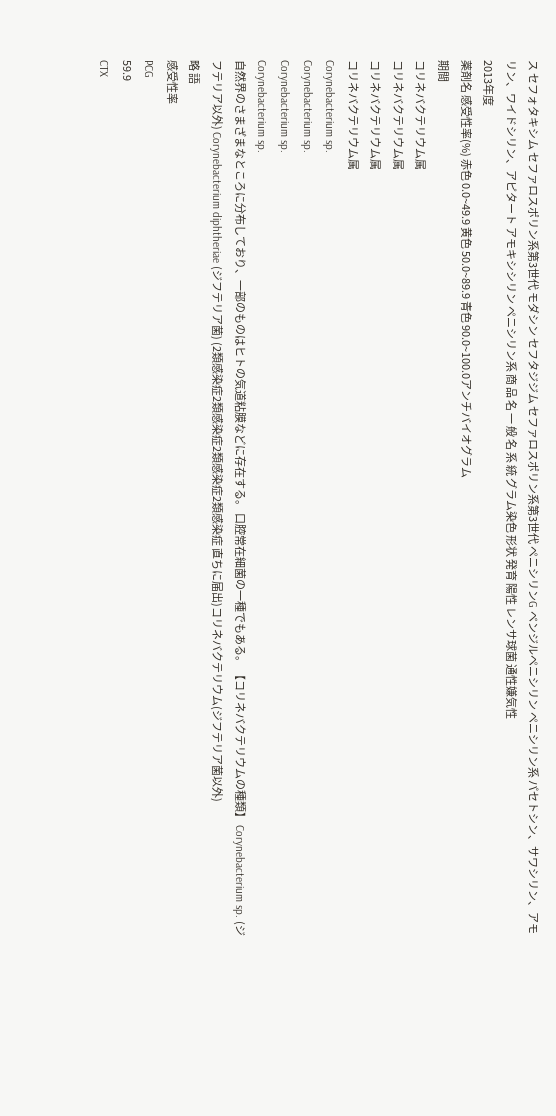ス セフォタキシム セファロスポリン系第3世代 モダシン セフタジジム セファロスポリン系第3世代 ペニシリンG ベンジルペニシリン ペニシリン系 パセトシン、サワシリン、アモリン、ワイドシリン、アピタート アモキシシリン ペニシリン系 商 品 名 一 般 名 系 統 グラム染色 形状 発育 陽性 レンサ球菌 通性嫌気性
2013年度
薬剤名 感受性率(%) 赤色 0.0~49.9 黄色 50.0~89.9 青色 90.0~100.0アンチバイオグラム
期間
コリネバクテリウム属
コリネバクテリウム属
コリネバクテリウム属
コリネバクテリウム属
Corynebacterium sp.
Corynebacterium sp.
Corynebacterium sp.
Corynebacterium sp.
自然界のさまざまなところに分布しており、一部のものはヒトの気道粘膜などに存在する。 口腔常在細菌の一種でもある。 【コリネバクテリウムの種類】 Corynebacterium sp. (ジフテリア以外) Corynebacterium diphtheriae (ジフテリア菌) (2類感染症2類感染症2類感染症2類感染症 直ちに届出)コリネバクテリウム(ジフテリア菌以外)
略 語
感受性率
PCG
59.9
CTX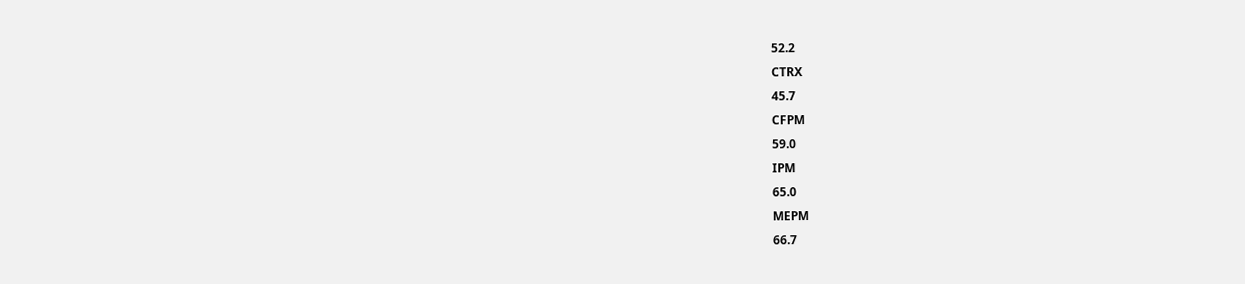52.2
CTRX
45.7
CFPM
59.0
IPM
65.0
MEPM
66.7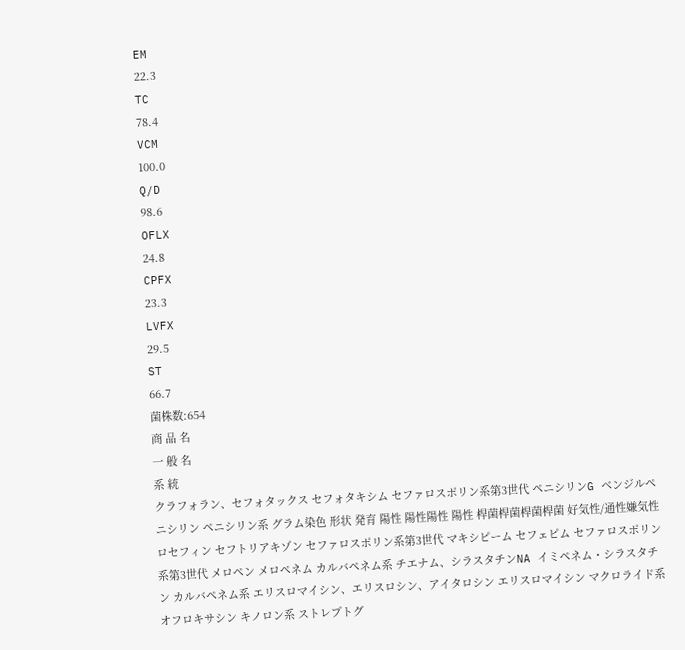EM
22.3
TC
78.4
VCM
100.0
Q/D
98.6
OFLX
24.8
CPFX
23.3
LVFX
29.5
ST
66.7
菌株数:654
商 品 名
一 般 名
系 統
クラフォラン、セフォタックス セフォタキシム セファロスポリン系第3世代 ペニシリンG ベンジルペニシリン ペニシリン系 グラム染色 形状 発育 陽性 陽性陽性 陽性 桿菌桿菌桿菌桿菌 好気性/通性嫌気性 ロセフィン セフトリアキゾン セファロスポリン系第3世代 マキシピーム セフェピム セファロスポリン系第3世代 メロペン メロペネム カルバペネム系 チエナム、シラスタチンNA イミペネム・シラスタチン カルバペネム系 エリスロマイシン、エリスロシン、アイタロシン エリスロマイシン マクロライド系 オフロキサシン キノロン系 ストレプトグ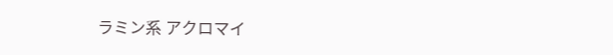ラミン系 アクロマイ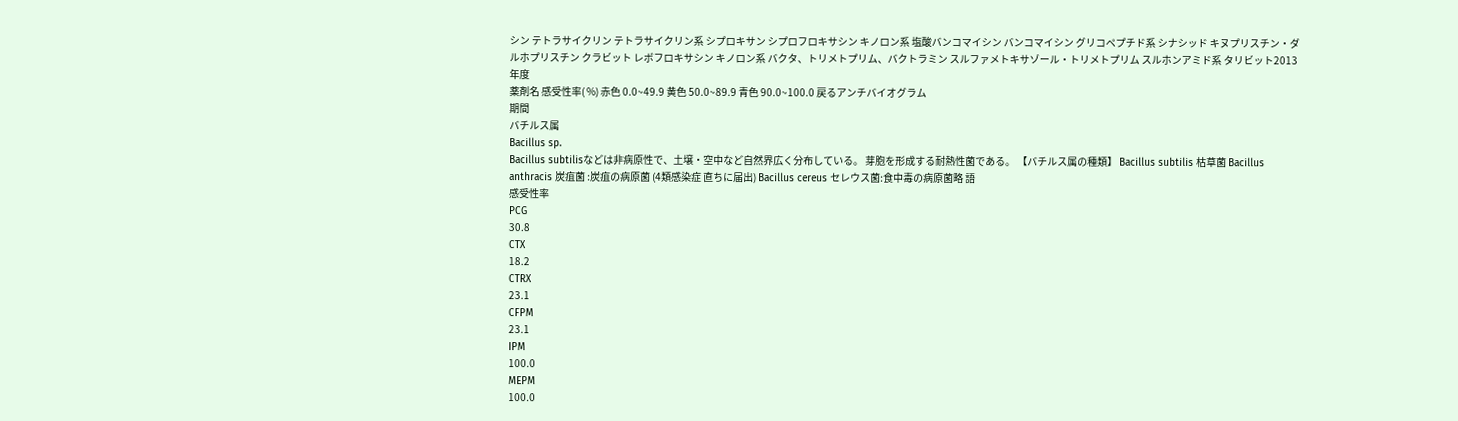シン テトラサイクリン テトラサイクリン系 シプロキサン シプロフロキサシン キノロン系 塩酸バンコマイシン バンコマイシン グリコペプチド系 シナシッド キヌプリスチン・ダルホプリスチン クラビット レボフロキサシン キノロン系 バクタ、トリメトプリム、バクトラミン スルファメトキサゾール・トリメトプリム スルホンアミド系 タリビット2013年度
薬剤名 感受性率( %) 赤色 0.0~49.9 黄色 50.0~89.9 青色 90.0~100.0 戻るアンチバイオグラム
期間
バチルス属
Bacillus sp.
Bacillus subtilisなどは非病原性で、土壌・空中など自然界広く分布している。 芽胞を形成する耐熱性菌である。 【バチルス属の種類】 Bacillus subtilis 枯草菌 Bacillus anthracis 炭疽菌 :炭疽の病原菌 (4類感染症 直ちに届出) Bacillus cereus セレウス菌:食中毒の病原菌略 語
感受性率
PCG
30.8
CTX
18.2
CTRX
23.1
CFPM
23.1
IPM
100.0
MEPM
100.0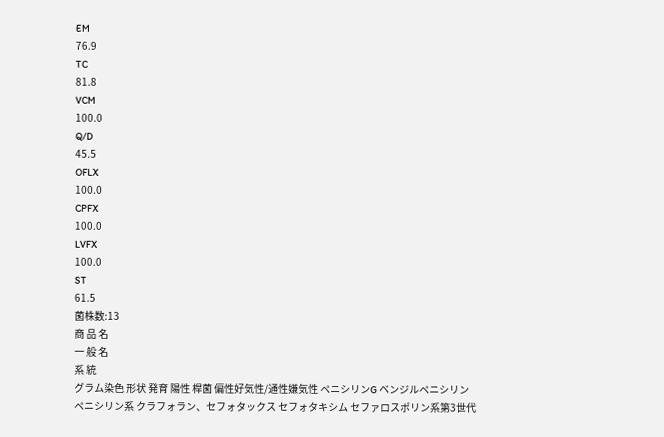EM
76.9
TC
81.8
VCM
100.0
Q/D
45.5
OFLX
100.0
CPFX
100.0
LVFX
100.0
ST
61.5
菌株数:13
商 品 名
一 般 名
系 統
グラム染色 形状 発育 陽性 桿菌 偏性好気性/通性嫌気性 ペニシリンG ベンジルペニシリン ペニシリン系 クラフォラン、セフォタックス セフォタキシム セファロスポリン系第3世代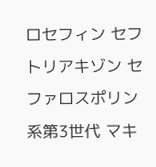ロセフィン セフトリアキゾン セファロスポリン系第3世代 マキ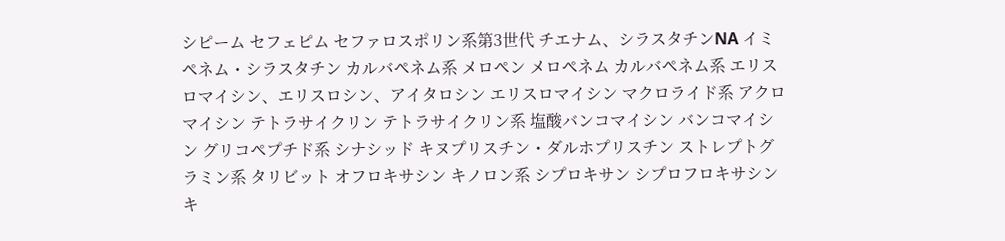シピーム セフェピム セファロスポリン系第3世代 チエナム、シラスタチンNA イミペネム・シラスタチン カルバペネム系 メロペン メロペネム カルバペネム系 エリスロマイシン、エリスロシン、アイタロシン エリスロマイシン マクロライド系 アクロマイシン テトラサイクリン テトラサイクリン系 塩酸バンコマイシン バンコマイシン グリコペプチド系 シナシッド キヌプリスチン・ダルホプリスチン ストレプトグラミン系 タリビット オフロキサシン キノロン系 シプロキサン シプロフロキサシン キ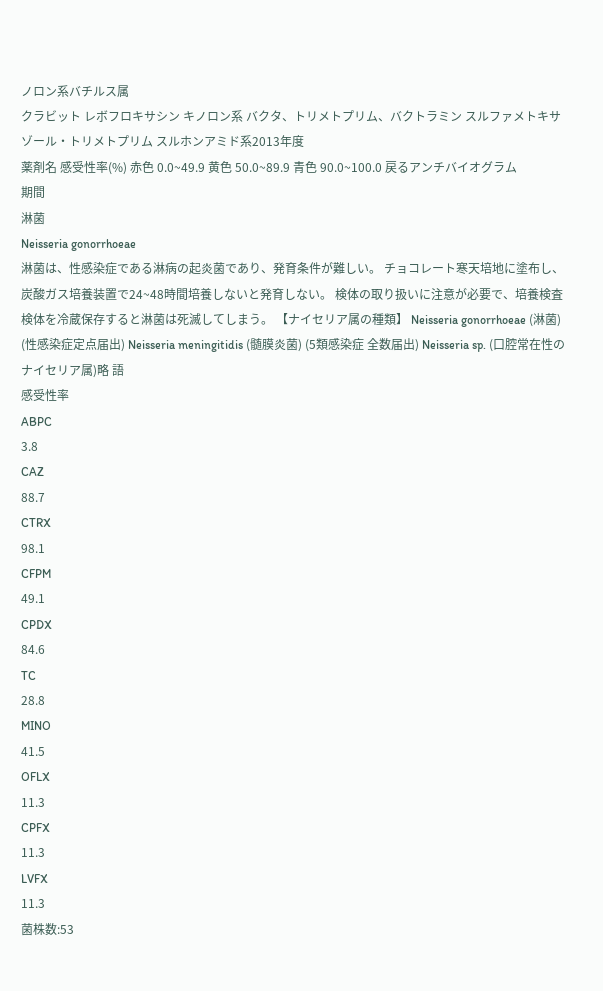ノロン系バチルス属
クラビット レボフロキサシン キノロン系 バクタ、トリメトプリム、バクトラミン スルファメトキサゾール・トリメトプリム スルホンアミド系2013年度
薬剤名 感受性率(%) 赤色 0.0~49.9 黄色 50.0~89.9 青色 90.0~100.0 戻るアンチバイオグラム
期間
淋菌
Neisseria gonorrhoeae
淋菌は、性感染症である淋病の起炎菌であり、発育条件が難しい。 チョコレート寒天培地に塗布し、炭酸ガス培養装置で24~48時間培養しないと発育しない。 検体の取り扱いに注意が必要で、培養検査検体を冷蔵保存すると淋菌は死滅してしまう。 【ナイセリア属の種類】 Neisseria gonorrhoeae (淋菌) (性感染症定点届出) Neisseria meningitidis (髄膜炎菌) (5類感染症 全数届出) Neisseria sp. (口腔常在性のナイセリア属)略 語
感受性率
ABPC
3.8
CAZ
88.7
CTRX
98.1
CFPM
49.1
CPDX
84.6
TC
28.8
MINO
41.5
OFLX
11.3
CPFX
11.3
LVFX
11.3
菌株数:53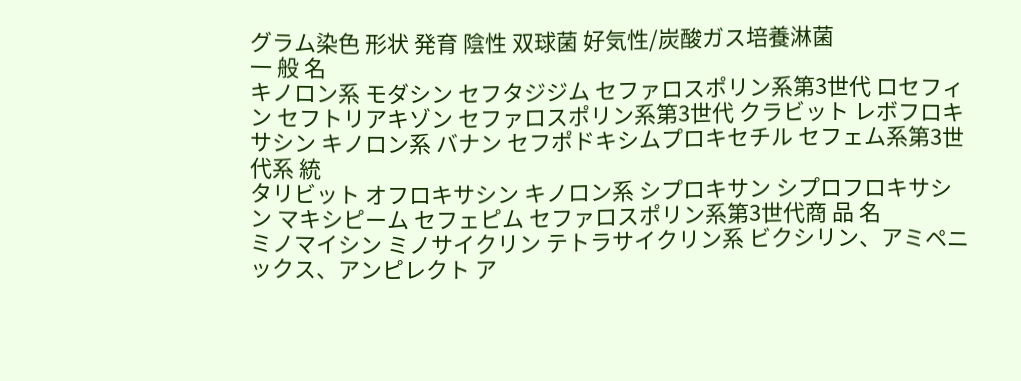グラム染色 形状 発育 陰性 双球菌 好気性/炭酸ガス培養淋菌
一 般 名
キノロン系 モダシン セフタジジム セファロスポリン系第3世代 ロセフィン セフトリアキゾン セファロスポリン系第3世代 クラビット レボフロキサシン キノロン系 バナン セフポドキシムプロキセチル セフェム系第3世代系 統
タリビット オフロキサシン キノロン系 シプロキサン シプロフロキサシン マキシピーム セフェピム セファロスポリン系第3世代商 品 名
ミノマイシン ミノサイクリン テトラサイクリン系 ビクシリン、アミペニックス、アンピレクト ア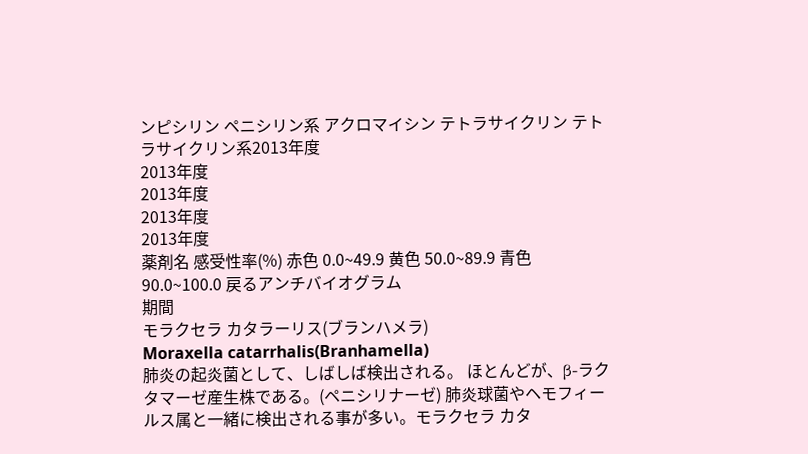ンピシリン ペニシリン系 アクロマイシン テトラサイクリン テトラサイクリン系2013年度
2013年度
2013年度
2013年度
2013年度
薬剤名 感受性率(%) 赤色 0.0~49.9 黄色 50.0~89.9 青色 90.0~100.0 戻るアンチバイオグラム
期間
モラクセラ カタラーリス(ブランハメラ)
Moraxella catarrhalis(Branhamella)
肺炎の起炎菌として、しばしば検出される。 ほとんどが、β-ラクタマーゼ産生株である。(ペニシリナーゼ) 肺炎球菌やヘモフィールス属と一緒に検出される事が多い。モラクセラ カタ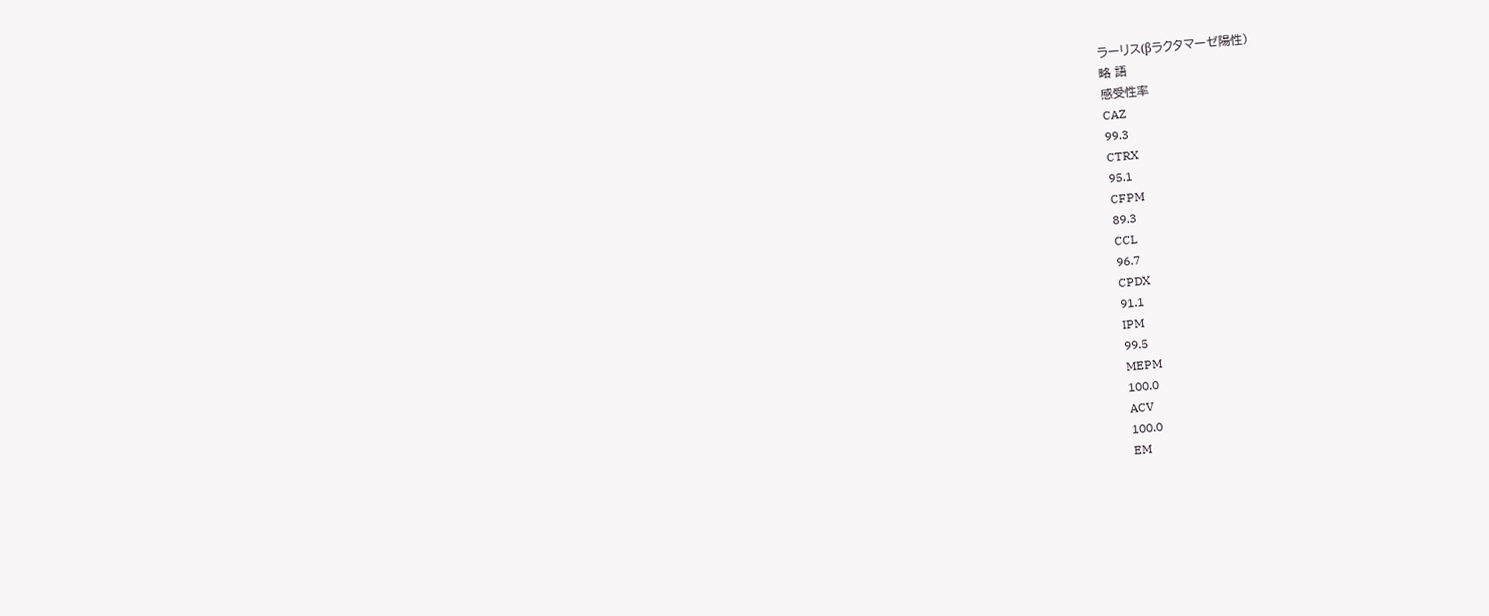ラーリス(βラクタマーゼ陽性)
略 語
感受性率
CAZ
99.3
CTRX
95.1
CFPM
89.3
CCL
96.7
CPDX
91.1
IPM
99.5
MEPM
100.0
ACV
100.0
EM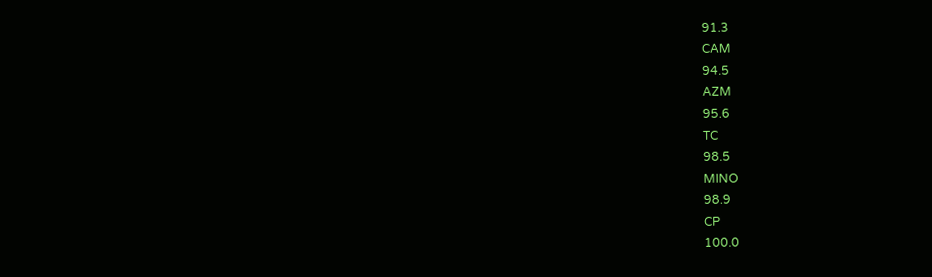91.3
CAM
94.5
AZM
95.6
TC
98.5
MINO
98.9
CP
100.0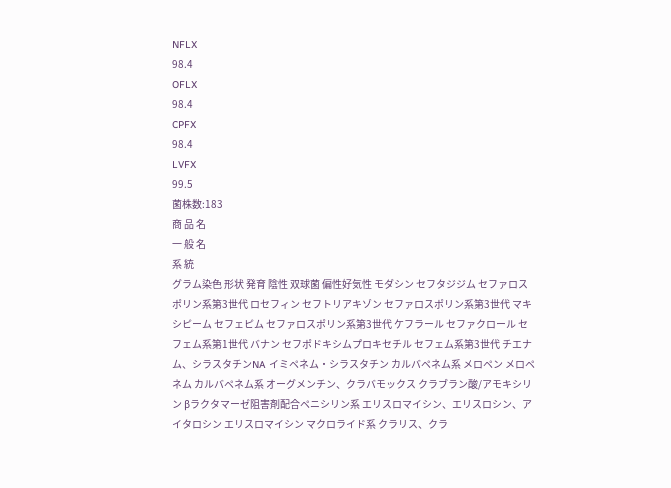NFLX
98.4
OFLX
98.4
CPFX
98.4
LVFX
99.5
菌株数:183
商 品 名
一 般 名
系 統
グラム染色 形状 発育 陰性 双球菌 偏性好気性 モダシン セフタジジム セファロスポリン系第3世代 ロセフィン セフトリアキゾン セファロスポリン系第3世代 マキシピーム セフェピム セファロスポリン系第3世代 ケフラール セファクロール セフェム系第1世代 バナン セフポドキシムプロキセチル セフェム系第3世代 チエナム、シラスタチンNA イミペネム・シラスタチン カルバペネム系 メロペン メロペネム カルバペネム系 オーグメンチン、クラバモックス クラブラン酸/アモキシリン βラクタマーゼ阻害剤配合ペニシリン系 エリスロマイシン、エリスロシン、アイタロシン エリスロマイシン マクロライド系 クラリス、クラ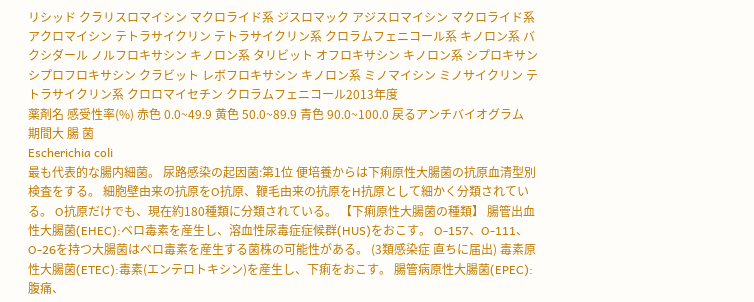リシッド クラリスロマイシン マクロライド系 ジスロマック アジスロマイシン マクロライド系 アクロマイシン テトラサイクリン テトラサイクリン系 クロラムフェニコール系 キノロン系 バクシダール ノルフロキサシン キノロン系 タリビット オフロキサシン キノロン系 シプロキサン シプロフロキサシン クラビット レボフロキサシン キノロン系 ミノマイシン ミノサイクリン テトラサイクリン系 クロロマイセチン クロラムフェニコール2013年度
薬剤名 感受性率(%) 赤色 0.0~49.9 黄色 50.0~89.9 青色 90.0~100.0 戻るアンチバイオグラム
期間大 腸 菌
Escherichia coli
最も代表的な腸内細菌。 尿路感染の起因菌:第1位 便培養からは下痢原性大腸菌の抗原血清型別検査をする。 細胞壁由来の抗原をO抗原、鞭毛由来の抗原をH抗原として細かく分類されている。 O抗原だけでも、現在約180種類に分類されている。 【下痢原性大腸菌の種類】 腸管出血性大腸菌(EHEC):ベロ毒素を産生し、溶血性尿毒症症候群(HUS)をおこす。 O-157、O-111、O-26を持つ大腸菌はベロ毒素を産生する菌株の可能性がある。 (3類感染症 直ちに届出) 毒素原性大腸菌(ETEC):毒素(エンテロトキシン)を産生し、下痢をおこす。 腸管病原性大腸菌(EPEC):腹痛、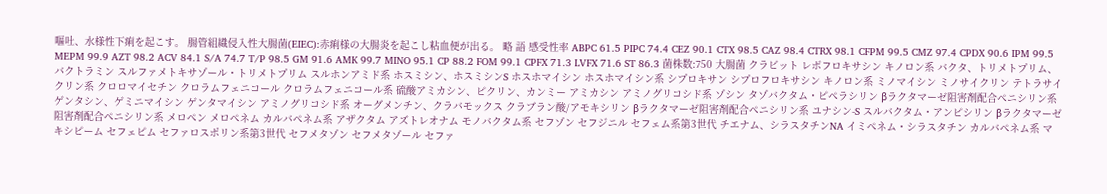嘔吐、水様性下痢を起こす。 腸管組織侵入性大腸菌(EIEC):赤痢様の大腸炎を起こし粘血便が出る。 略 語 感受性率 ABPC 61.5 PIPC 74.4 CEZ 90.1 CTX 98.5 CAZ 98.4 CTRX 98.1 CFPM 99.5 CMZ 97.4 CPDX 90.6 IPM 99.5 MEPM 99.9 AZT 98.2 ACV 84.1 S/A 74.7 T/P 98.5 GM 91.6 AMK 99.7 MINO 95.1 CP 88.2 FOM 99.1 CPFX 71.3 LVFX 71.6 ST 86.3 菌株数:750 大腸菌 クラビット レボフロキサシン キノロン系 バクタ、トリメトプリム、バクトラミン スルファメトキサゾール・トリメトプリム スルホンアミド系 ホスミシン、ホスミシンS ホスホマイシン ホスホマイシン系 シプロキサン シプロフロキサシン キノロン系 ミノマイシン ミノサイクリン テトラサイクリン系 クロロマイセチン クロラムフェニコール クロラムフェニコール系 硫酸アミカシン、ピクリン、カンミー アミカシン アミノグリコシド系 ゾシン タゾバクタム・ピペラシリン βラクタマーゼ阻害剤配合ペニシリン系 ゲンタシン、ゲミニマイシン ゲンタマイシン アミノグリコシド系 オーグメンチン、クラバモックス クラブラン酸/アモキシリン βラクタマーゼ阻害剤配合ペニシリン系 ユナシン-S スルバクタム・アンピシリン βラクタマーゼ阻害剤配合ペニシリン系 メロペン メロペネム カルバペネム系 アザクタム アズトレオナム モノバクタム系 セフゾン セフジニル セフェム系第3世代 チエナム、シラスタチンNA イミペネム・シラスタチン カルバペネム系 マキシピーム セフェピム セファロスポリン系第3世代 セフメタゾン セフメタゾール セファ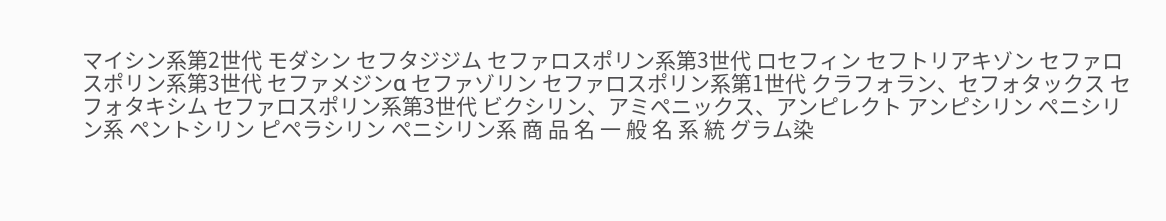マイシン系第2世代 モダシン セフタジジム セファロスポリン系第3世代 ロセフィン セフトリアキゾン セファロスポリン系第3世代 セファメジンα セファゾリン セファロスポリン系第1世代 クラフォラン、セフォタックス セフォタキシム セファロスポリン系第3世代 ビクシリン、アミペニックス、アンピレクト アンピシリン ペニシリン系 ペントシリン ピペラシリン ペニシリン系 商 品 名 一 般 名 系 統 グラム染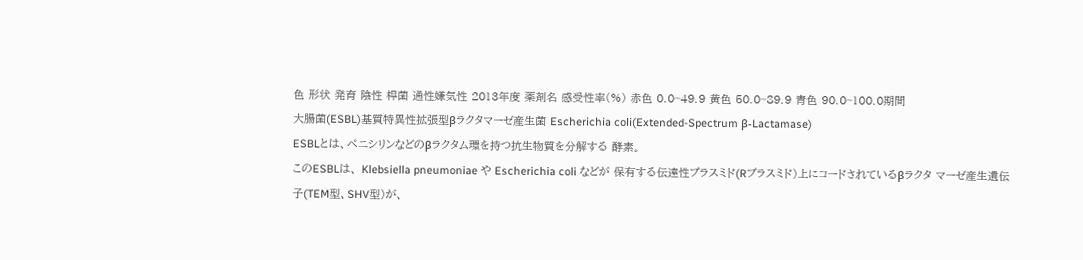色 形状 発育 陰性 桿菌 通性嫌気性 2013年度 薬剤名 感受性率(%) 赤色 0.0~49.9 黄色 50.0~89.9 青色 90.0~100.0期間
大腸菌(ESBL)基質特異性拡張型βラクタマーゼ産生菌 Escherichia coli(Extended-Spectrum β-Lactamase)
ESBLとは、ペニシリンなどのβラクタム環を持つ抗生物質を分解する 酵素。
このESBLは、 Klebsiella pneumoniae や Escherichia coli などが 保有する伝達性プラスミド(Rプラスミド)上にコードされているβラクタ マーゼ産生遺伝子(TEM型、SHV型)が、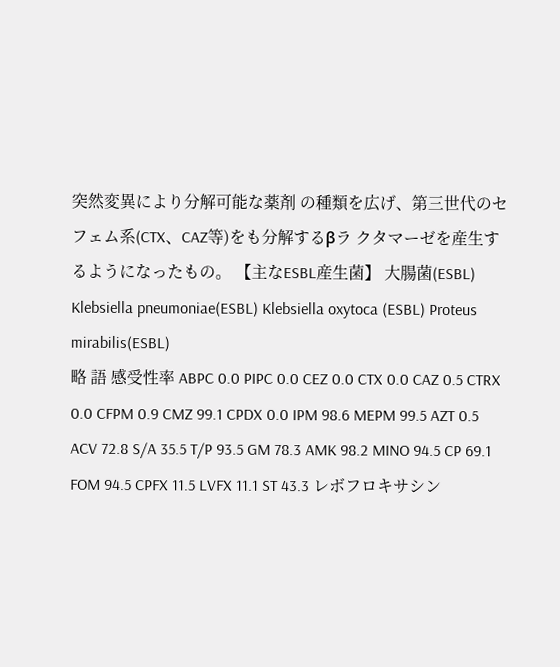突然変異により分解可能な薬剤 の種類を広げ、第三世代のセフェム系(CTX、CAZ等)をも分解するβラ クタマーゼを産生するようになったもの。 【主なESBL産生菌】 大腸菌(ESBL)
Klebsiella pneumoniae(ESBL) Klebsiella oxytoca (ESBL) Proteus mirabilis(ESBL)
略 語 感受性率 ABPC 0.0 PIPC 0.0 CEZ 0.0 CTX 0.0 CAZ 0.5 CTRX 0.0 CFPM 0.9 CMZ 99.1 CPDX 0.0 IPM 98.6 MEPM 99.5 AZT 0.5 ACV 72.8 S/A 35.5 T/P 93.5 GM 78.3 AMK 98.2 MINO 94.5 CP 69.1 FOM 94.5 CPFX 11.5 LVFX 11.1 ST 43.3 レボフロキサシン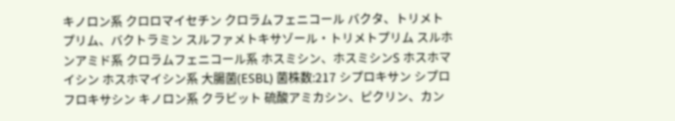キノロン系 クロロマイセチン クロラムフェニコール バクタ、トリメトプリム、バクトラミン スルファメトキサゾール・トリメトプリム スルホンアミド系 クロラムフェニコール系 ホスミシン、ホスミシンS ホスホマイシン ホスホマイシン系 大腸菌(ESBL) 菌株数:217 シプロキサン シプロフロキサシン キノロン系 クラビット 硫酸アミカシン、ピクリン、カン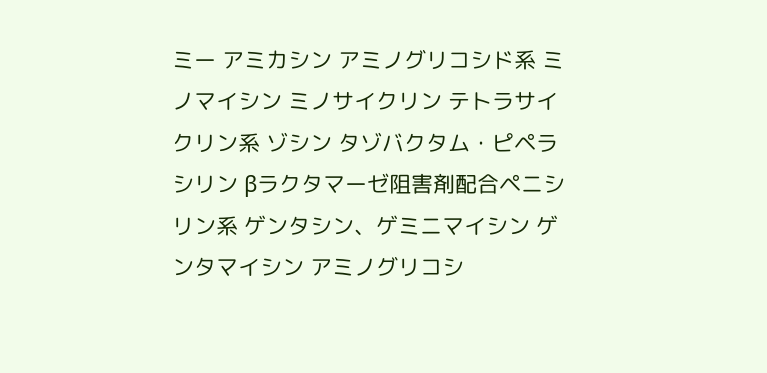ミー アミカシン アミノグリコシド系 ミノマイシン ミノサイクリン テトラサイクリン系 ゾシン タゾバクタム・ピペラシリン βラクタマーゼ阻害剤配合ペニシリン系 ゲンタシン、ゲミニマイシン ゲンタマイシン アミノグリコシ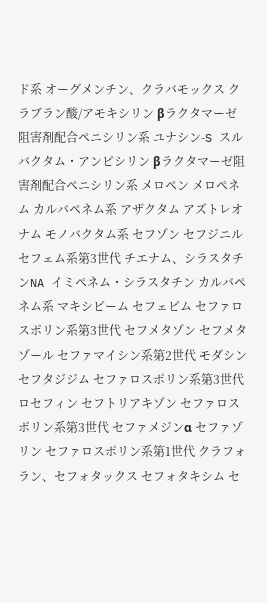ド系 オーグメンチン、クラバモックス クラブラン酸/アモキシリン βラクタマーゼ阻害剤配合ペニシリン系 ユナシン-S スルバクタム・アンピシリン βラクタマーゼ阻害剤配合ペニシリン系 メロペン メロペネム カルバペネム系 アザクタム アズトレオナム モノバクタム系 セフゾン セフジニル セフェム系第3世代 チエナム、シラスタチンNA イミペネム・シラスタチン カルバペネム系 マキシピーム セフェピム セファロスポリン系第3世代 セフメタゾン セフメタゾール セファマイシン系第2世代 モダシン セフタジジム セファロスポリン系第3世代 ロセフィン セフトリアキゾン セファロスポリン系第3世代 セファメジンα セファゾリン セファロスポリン系第1世代 クラフォラン、セフォタックス セフォタキシム セ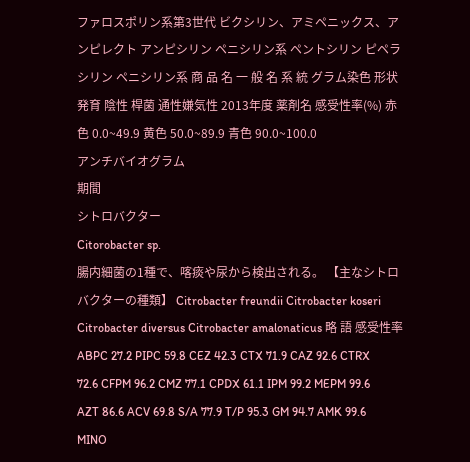ファロスポリン系第3世代 ビクシリン、アミペニックス、アンピレクト アンピシリン ペニシリン系 ペントシリン ピペラシリン ペニシリン系 商 品 名 一 般 名 系 統 グラム染色 形状 発育 陰性 桿菌 通性嫌気性 2013年度 薬剤名 感受性率(%) 赤色 0.0~49.9 黄色 50.0~89.9 青色 90.0~100.0
アンチバイオグラム
期間
シトロバクター
Citorobacter sp.
腸内細菌の1種で、喀痰や尿から検出される。 【主なシトロバクターの種類】 Citrobacter freundii Citrobacter koseri Citrobacter diversus Citrobacter amalonaticus 略 語 感受性率 ABPC 27.2 PIPC 59.8 CEZ 42.3 CTX 71.9 CAZ 92.6 CTRX 72.6 CFPM 96.2 CMZ 77.1 CPDX 61.1 IPM 99.2 MEPM 99.6 AZT 86.6 ACV 69.8 S/A 77.9 T/P 95.3 GM 94.7 AMK 99.6 MINO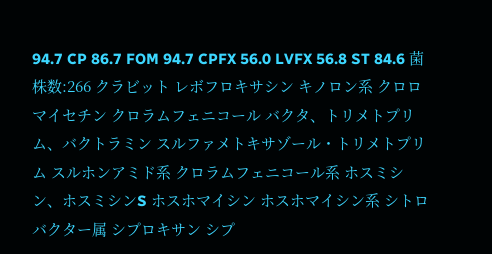94.7 CP 86.7 FOM 94.7 CPFX 56.0 LVFX 56.8 ST 84.6 菌株数:266 クラビット レボフロキサシン キノロン系 クロロマイセチン クロラムフェニコール バクタ、トリメトプリム、バクトラミン スルファメトキサゾール・トリメトプリム スルホンアミド系 クロラムフェニコール系 ホスミシン、ホスミシンS ホスホマイシン ホスホマイシン系 シトロバクター属 シプロキサン シプ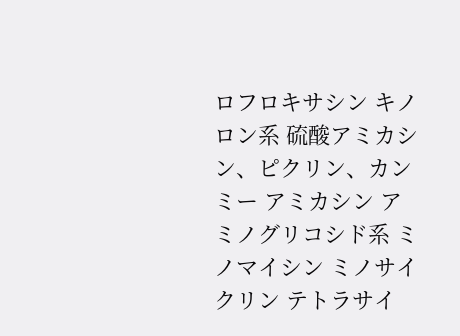ロフロキサシン キノロン系 硫酸アミカシン、ピクリン、カンミー アミカシン アミノグリコシド系 ミノマイシン ミノサイクリン テトラサイ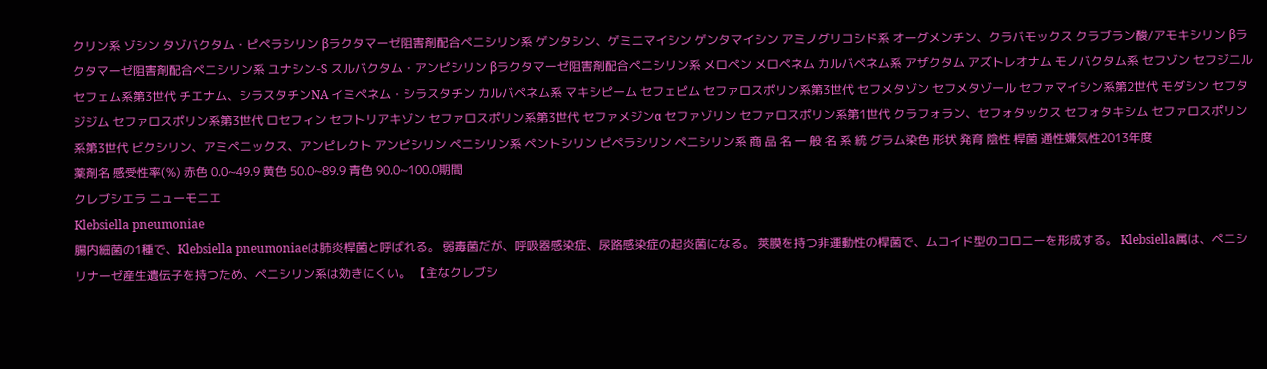クリン系 ゾシン タゾバクタム・ピペラシリン βラクタマーゼ阻害剤配合ペニシリン系 ゲンタシン、ゲミニマイシン ゲンタマイシン アミノグリコシド系 オーグメンチン、クラバモックス クラブラン酸/アモキシリン βラクタマーゼ阻害剤配合ペニシリン系 ユナシン-S スルバクタム・アンピシリン βラクタマーゼ阻害剤配合ペニシリン系 メロペン メロペネム カルバペネム系 アザクタム アズトレオナム モノバクタム系 セフゾン セフジニル セフェム系第3世代 チエナム、シラスタチンNA イミペネム・シラスタチン カルバペネム系 マキシピーム セフェピム セファロスポリン系第3世代 セフメタゾン セフメタゾール セファマイシン系第2世代 モダシン セフタジジム セファロスポリン系第3世代 ロセフィン セフトリアキゾン セファロスポリン系第3世代 セファメジンα セファゾリン セファロスポリン系第1世代 クラフォラン、セフォタックス セフォタキシム セファロスポリン系第3世代 ビクシリン、アミペニックス、アンピレクト アンピシリン ペニシリン系 ペントシリン ピペラシリン ペニシリン系 商 品 名 一 般 名 系 統 グラム染色 形状 発育 陰性 桿菌 通性嫌気性2013年度
薬剤名 感受性率(%) 赤色 0.0~49.9 黄色 50.0~89.9 青色 90.0~100.0期間
クレブシエラ ニューモニエ
Klebsiella pneumoniae
腸内細菌の1種で、Klebsiella pneumoniaeは肺炎桿菌と呼ばれる。 弱毒菌だが、呼吸器感染症、尿路感染症の起炎菌になる。 莢膜を持つ非運動性の桿菌で、ムコイド型のコロニーを形成する。 Klebsiella属は、ペニシリナーゼ産生遺伝子を持つため、ペニシリン系は効きにくい。 【主なクレブシ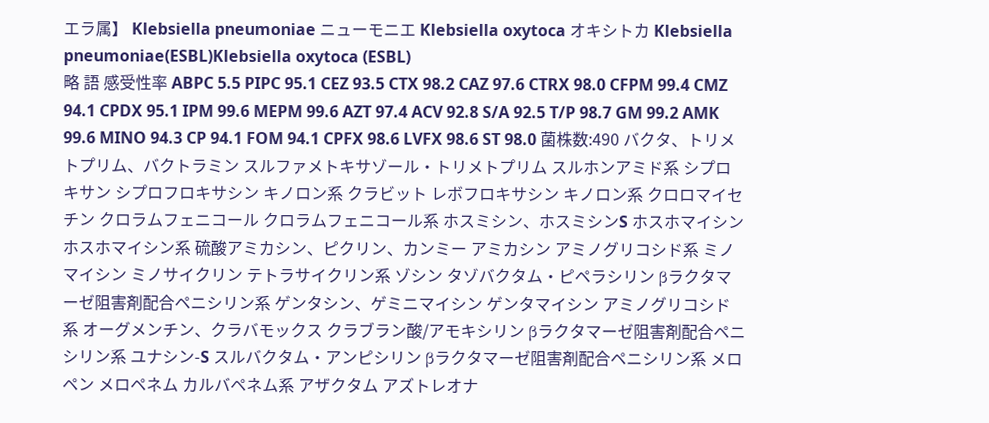エラ属】 Klebsiella pneumoniae ニューモニエ Klebsiella oxytoca オキシトカ Klebsiella pneumoniae(ESBL)Klebsiella oxytoca (ESBL)
略 語 感受性率 ABPC 5.5 PIPC 95.1 CEZ 93.5 CTX 98.2 CAZ 97.6 CTRX 98.0 CFPM 99.4 CMZ 94.1 CPDX 95.1 IPM 99.6 MEPM 99.6 AZT 97.4 ACV 92.8 S/A 92.5 T/P 98.7 GM 99.2 AMK 99.6 MINO 94.3 CP 94.1 FOM 94.1 CPFX 98.6 LVFX 98.6 ST 98.0 菌株数:490 バクタ、トリメトプリム、バクトラミン スルファメトキサゾール・トリメトプリム スルホンアミド系 シプロキサン シプロフロキサシン キノロン系 クラビット レボフロキサシン キノロン系 クロロマイセチン クロラムフェニコール クロラムフェニコール系 ホスミシン、ホスミシンS ホスホマイシン ホスホマイシン系 硫酸アミカシン、ピクリン、カンミー アミカシン アミノグリコシド系 ミノマイシン ミノサイクリン テトラサイクリン系 ゾシン タゾバクタム・ピペラシリン βラクタマーゼ阻害剤配合ペニシリン系 ゲンタシン、ゲミニマイシン ゲンタマイシン アミノグリコシド系 オーグメンチン、クラバモックス クラブラン酸/アモキシリン βラクタマーゼ阻害剤配合ペニシリン系 ユナシン-S スルバクタム・アンピシリン βラクタマーゼ阻害剤配合ペニシリン系 メロペン メロペネム カルバペネム系 アザクタム アズトレオナ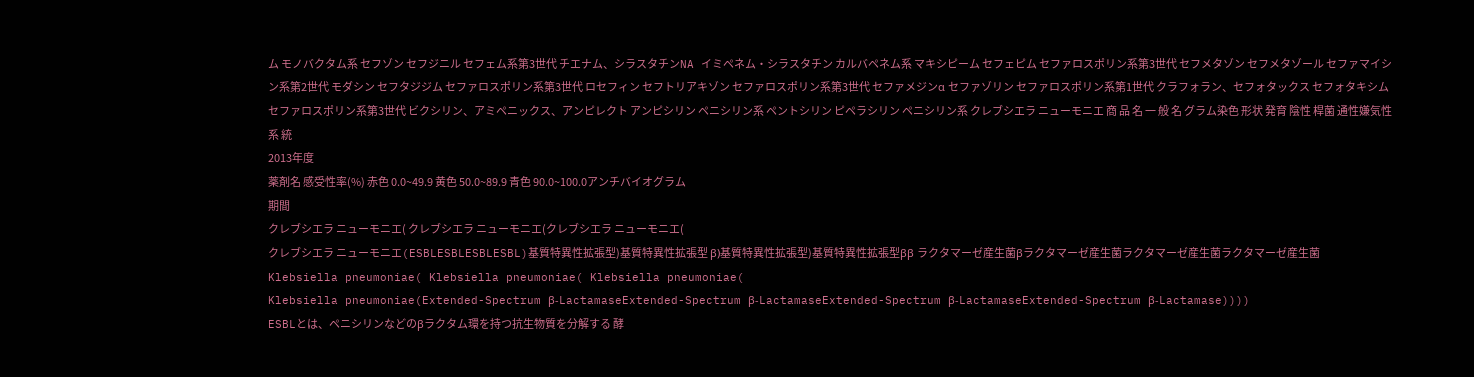ム モノバクタム系 セフゾン セフジニル セフェム系第3世代 チエナム、シラスタチンNA イミペネム・シラスタチン カルバペネム系 マキシピーム セフェピム セファロスポリン系第3世代 セフメタゾン セフメタゾール セファマイシン系第2世代 モダシン セフタジジム セファロスポリン系第3世代 ロセフィン セフトリアキゾン セファロスポリン系第3世代 セファメジンα セファゾリン セファロスポリン系第1世代 クラフォラン、セフォタックス セフォタキシム セファロスポリン系第3世代 ビクシリン、アミペニックス、アンピレクト アンピシリン ペニシリン系 ペントシリン ピペラシリン ペニシリン系 クレブシエラ ニューモニエ 商 品 名 一 般 名 グラム染色 形状 発育 陰性 桿菌 通性嫌気性 系 統
2013年度
薬剤名 感受性率(%) 赤色 0.0~49.9 黄色 50.0~89.9 青色 90.0~100.0アンチバイオグラム
期間
クレブシエラ ニューモニエ( クレブシエラ ニューモニエ(クレブシエラ ニューモニエ(
クレブシエラ ニューモニエ(ESBLESBLESBLESBL)基質特異性拡張型)基質特異性拡張型 β)基質特異性拡張型)基質特異性拡張型ββ ラクタマーゼ産生菌βラクタマーゼ産生菌ラクタマーゼ産生菌ラクタマーゼ産生菌
Klebsiella pneumoniae( Klebsiella pneumoniae( Klebsiella pneumoniae(
Klebsiella pneumoniae(Extended-Spectrum β-LactamaseExtended-Spectrum β-LactamaseExtended-Spectrum β-LactamaseExtended-Spectrum β-Lactamase))))
ESBLとは、ペニシリンなどのβラクタム環を持つ抗生物質を分解する 酵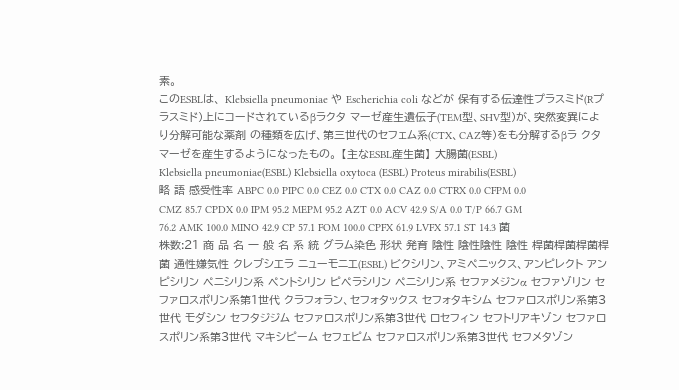素。
このESBLは、 Klebsiella pneumoniae や Escherichia coli などが 保有する伝達性プラスミド(Rプラスミド)上にコードされているβラクタ マーゼ産生遺伝子(TEM型、SHV型)が、突然変異により分解可能な薬剤 の種類を広げ、第三世代のセフェム系(CTX、CAZ等)をも分解するβラ クタマーゼを産生するようになったもの。 【主なESBL産生菌】 大腸菌(ESBL)
Klebsiella pneumoniae(ESBL) Klebsiella oxytoca (ESBL) Proteus mirabilis(ESBL)
略 語 感受性率 ABPC 0.0 PIPC 0.0 CEZ 0.0 CTX 0.0 CAZ 0.0 CTRX 0.0 CFPM 0.0 CMZ 85.7 CPDX 0.0 IPM 95.2 MEPM 95.2 AZT 0.0 ACV 42.9 S/A 0.0 T/P 66.7 GM 76.2 AMK 100.0 MINO 42.9 CP 57.1 FOM 100.0 CPFX 61.9 LVFX 57.1 ST 14.3 菌株数:21 商 品 名 一 般 名 系 統 グラム染色 形状 発育 陰性 陰性陰性 陰性 桿菌桿菌桿菌桿菌 通性嫌気性 クレブシエラ ニューモニエ(ESBL) ビクシリン、アミペニックス、アンピレクト アンピシリン ペニシリン系 ペントシリン ピペラシリン ペニシリン系 セファメジンα セファゾリン セファロスポリン系第1世代 クラフォラン、セフォタックス セフォタキシム セファロスポリン系第3世代 モダシン セフタジジム セファロスポリン系第3世代 ロセフィン セフトリアキゾン セファロスポリン系第3世代 マキシピーム セフェピム セファロスポリン系第3世代 セフメタゾン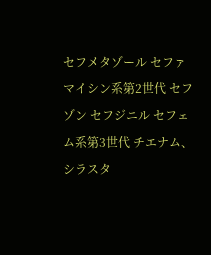セフメタゾール セファマイシン系第2世代 セフゾン セフジニル セフェム系第3世代 チエナム、シラスタ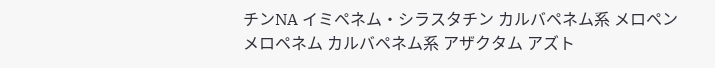チンNA イミペネム・シラスタチン カルバペネム系 メロペン メロペネム カルバペネム系 アザクタム アズト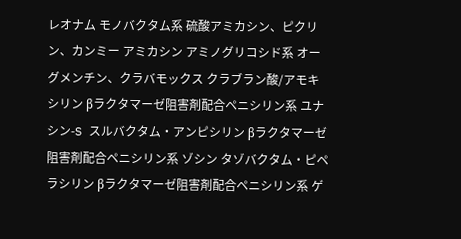レオナム モノバクタム系 硫酸アミカシン、ピクリン、カンミー アミカシン アミノグリコシド系 オーグメンチン、クラバモックス クラブラン酸/アモキシリン βラクタマーゼ阻害剤配合ペニシリン系 ユナシン-S スルバクタム・アンピシリン βラクタマーゼ阻害剤配合ペニシリン系 ゾシン タゾバクタム・ピペラシリン βラクタマーゼ阻害剤配合ペニシリン系 ゲ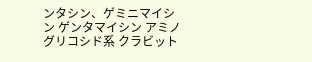ンタシン、ゲミニマイシン ゲンタマイシン アミノグリコシド系 クラビット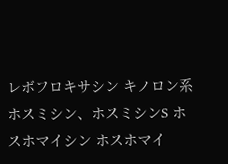レボフロキサシン キノロン系 ホスミシン、ホスミシンS ホスホマイシン ホスホマイ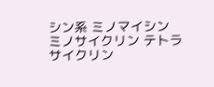シン系 ミノマイシン ミノサイクリン テトラサイクリン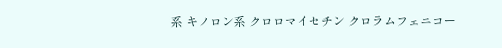系 キノロン系 クロロマイセチン クロラムフェニコー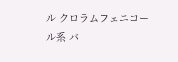ル クロラムフェニコール系 バ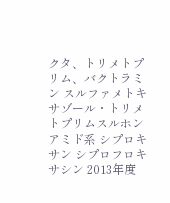クタ、トリメトプリム、バクトラミン スルファメトキサゾール・トリメトプリムスルホンアミド系 シプロキサン シプロフロキサシン 2013年度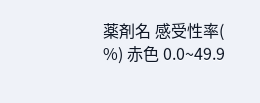薬剤名 感受性率( %) 赤色 0.0~49.9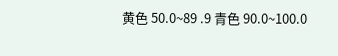黄色 50.0~89 .9 青色 90.0~100.0